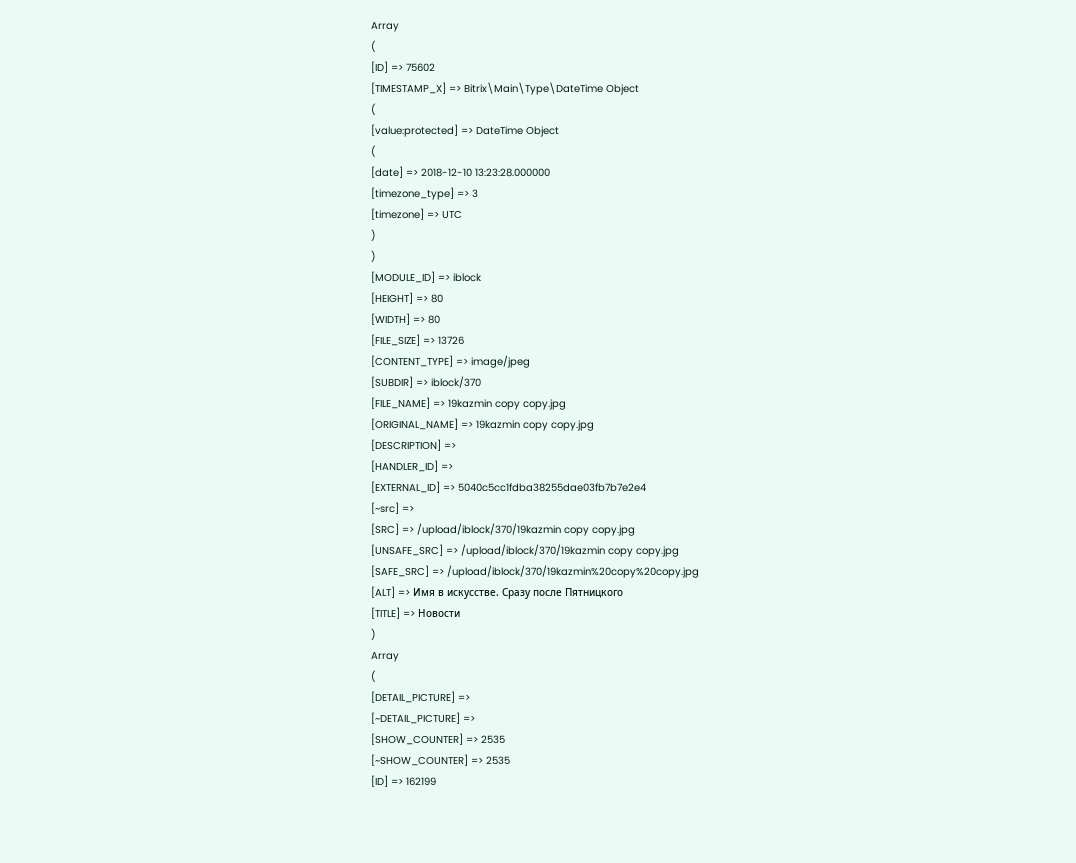Array
(
[ID] => 75602
[TIMESTAMP_X] => Bitrix\Main\Type\DateTime Object
(
[value:protected] => DateTime Object
(
[date] => 2018-12-10 13:23:28.000000
[timezone_type] => 3
[timezone] => UTC
)
)
[MODULE_ID] => iblock
[HEIGHT] => 80
[WIDTH] => 80
[FILE_SIZE] => 13726
[CONTENT_TYPE] => image/jpeg
[SUBDIR] => iblock/370
[FILE_NAME] => 19kazmin copy copy.jpg
[ORIGINAL_NAME] => 19kazmin copy copy.jpg
[DESCRIPTION] =>
[HANDLER_ID] =>
[EXTERNAL_ID] => 5040c5cc1fdba38255dae03fb7b7e2e4
[~src] =>
[SRC] => /upload/iblock/370/19kazmin copy copy.jpg
[UNSAFE_SRC] => /upload/iblock/370/19kazmin copy copy.jpg
[SAFE_SRC] => /upload/iblock/370/19kazmin%20copy%20copy.jpg
[ALT] => Имя в искусстве. Сразу после Пятницкого
[TITLE] => Новости
)
Array
(
[DETAIL_PICTURE] =>
[~DETAIL_PICTURE] =>
[SHOW_COUNTER] => 2535
[~SHOW_COUNTER] => 2535
[ID] => 162199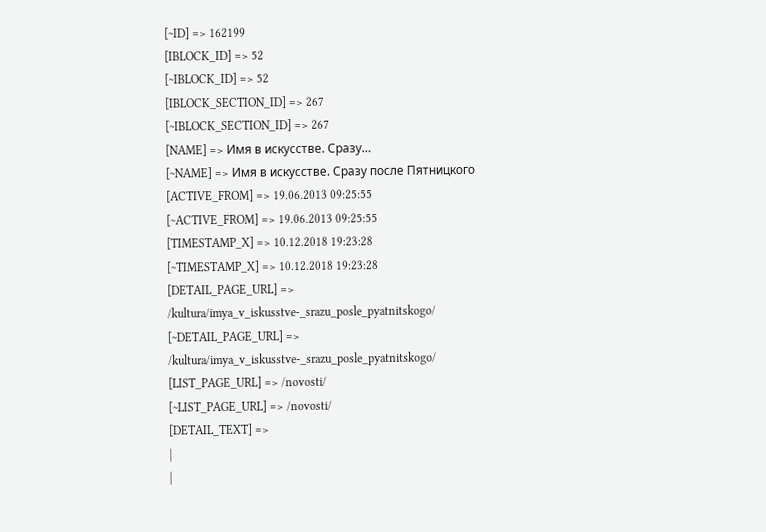[~ID] => 162199
[IBLOCK_ID] => 52
[~IBLOCK_ID] => 52
[IBLOCK_SECTION_ID] => 267
[~IBLOCK_SECTION_ID] => 267
[NAME] => Имя в искусстве. Сразу…
[~NAME] => Имя в искусстве. Сразу после Пятницкого
[ACTIVE_FROM] => 19.06.2013 09:25:55
[~ACTIVE_FROM] => 19.06.2013 09:25:55
[TIMESTAMP_X] => 10.12.2018 19:23:28
[~TIMESTAMP_X] => 10.12.2018 19:23:28
[DETAIL_PAGE_URL] => /kultura/imya_v_iskusstve-_srazu_posle_pyatnitskogo/
[~DETAIL_PAGE_URL] => /kultura/imya_v_iskusstve-_srazu_posle_pyatnitskogo/
[LIST_PAGE_URL] => /novosti/
[~LIST_PAGE_URL] => /novosti/
[DETAIL_TEXT] =>
|
|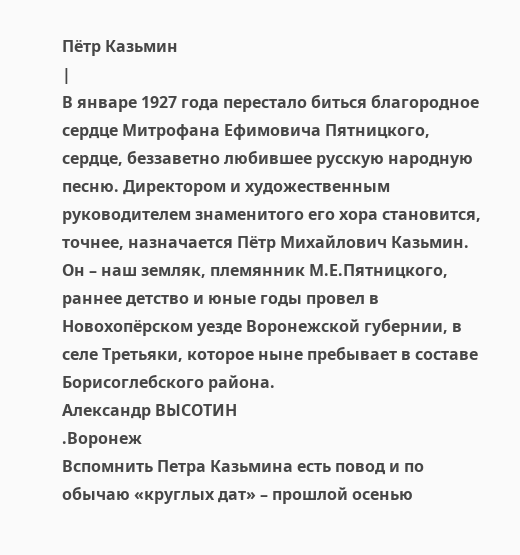Пётр Казьмин
|
В январе 1927 года перестало биться благородное сердце Митрофана Ефимовича Пятницкого, сердце, беззаветно любившее русскую народную песню. Директором и художественным руководителем знаменитого его хора становится, точнее, назначается Пётр Михайлович Казьмин. Он – наш земляк, племянник М.Е.Пятницкого, раннее детство и юные годы провел в Новохопёрском уезде Воронежской губернии, в селе Третьяки, которое ныне пребывает в составе Борисоглебского района.
Александр ВЫСОТИН
.Воронеж
Вспомнить Петра Казьмина есть повод и по обычаю «круглых дат» – прошлой осенью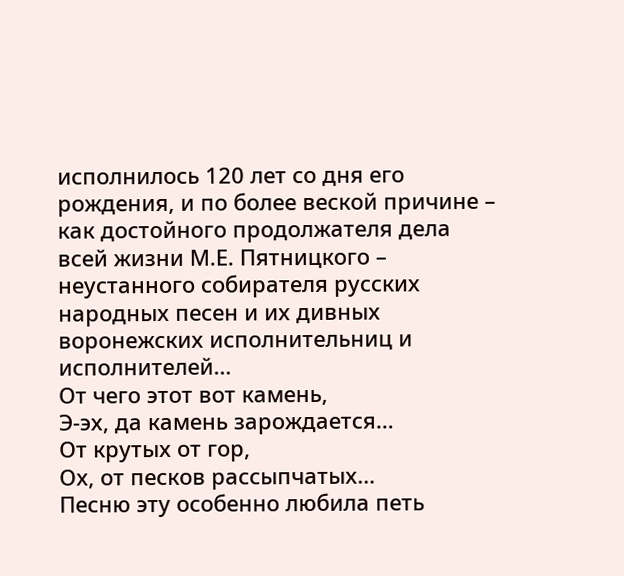исполнилось 120 лет со дня его рождения, и по более веской причине – как достойного продолжателя дела всей жизни М.Е. Пятницкого – неустанного собирателя русских народных песен и их дивных воронежских исполнительниц и исполнителей…
От чего этот вот камень,
Э-эх, да камень зарождается…
От крутых от гор,
Ох, от песков рассыпчатых…
Песню эту особенно любила петь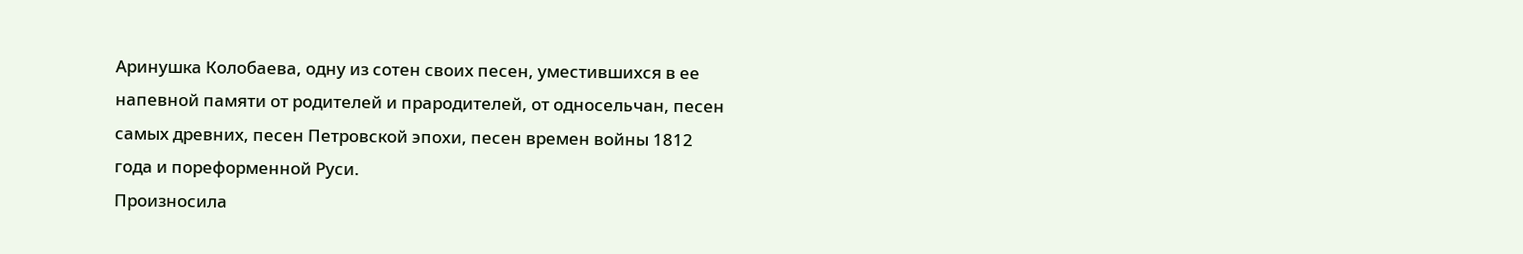Аринушка Колобаева, одну из сотен своих песен, уместившихся в ее напевной памяти от родителей и прародителей, от односельчан, песен самых древних, песен Петровской эпохи, песен времен войны 1812 года и пореформенной Руси.
Произносила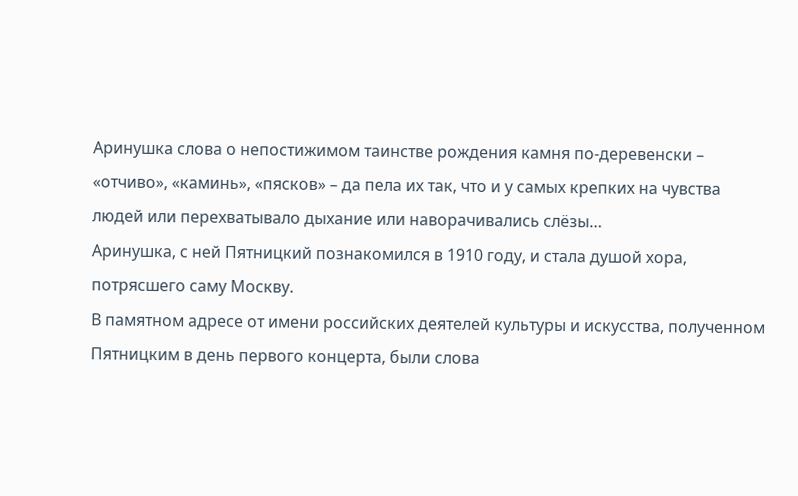Аринушка слова о непостижимом таинстве рождения камня по-деревенски – «отчиво», «каминь», «пясков» – да пела их так, что и у самых крепких на чувства людей или перехватывало дыхание или наворачивались слёзы…
Аринушка, с ней Пятницкий познакомился в 1910 году, и стала душой хора, потрясшего саму Москву.
В памятном адресе от имени российских деятелей культуры и искусства, полученном Пятницким в день первого концерта, были слова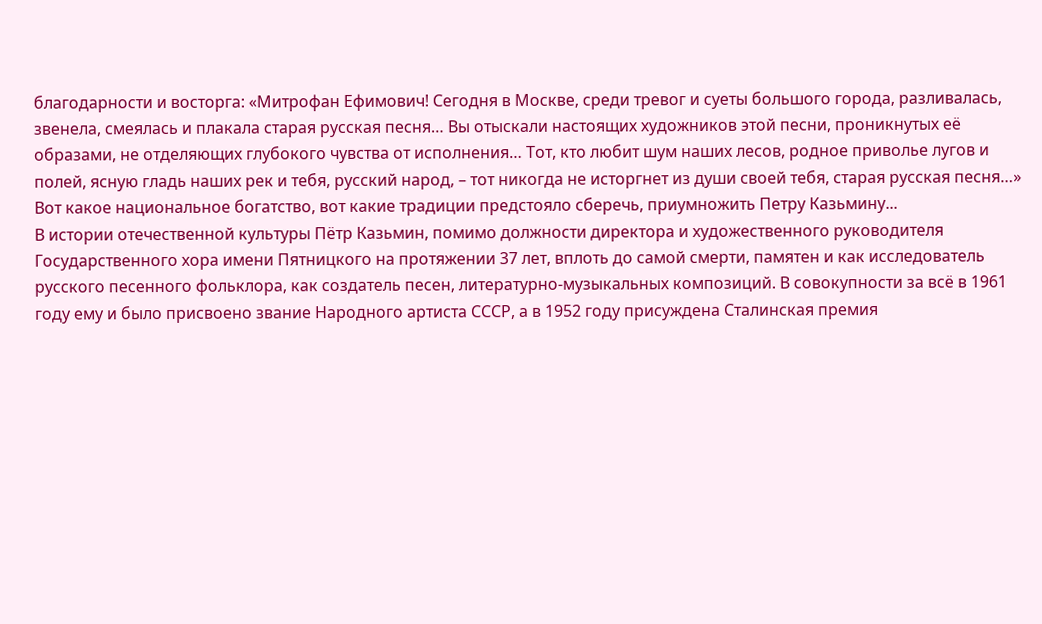благодарности и восторга: «Митрофан Ефимович! Сегодня в Москве, среди тревог и суеты большого города, разливалась, звенела, смеялась и плакала старая русская песня… Вы отыскали настоящих художников этой песни, проникнутых её образами, не отделяющих глубокого чувства от исполнения… Тот, кто любит шум наших лесов, родное приволье лугов и полей, ясную гладь наших рек и тебя, русский народ, – тот никогда не исторгнет из души своей тебя, старая русская песня…»
Вот какое национальное богатство, вот какие традиции предстояло сберечь, приумножить Петру Казьмину...
В истории отечественной культуры Пётр Казьмин, помимо должности директора и художественного руководителя Государственного хора имени Пятницкого на протяжении 37 лет, вплоть до самой смерти, памятен и как исследователь русского песенного фольклора, как создатель песен, литературно-музыкальных композиций. В совокупности за всё в 1961 году ему и было присвоено звание Народного артиста СССР, а в 1952 году присуждена Сталинская премия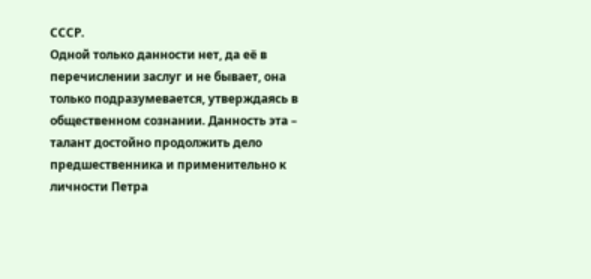СССР.
Одной только данности нет, да её в перечислении заслуг и не бывает, она только подразумевается, утверждаясь в общественном сознании. Данность эта – талант достойно продолжить дело предшественника и применительно к личности Петра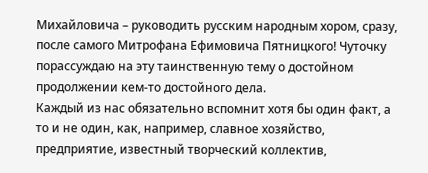Михайловича – руководить русским народным хором, сразу, после самого Митрофана Ефимовича Пятницкого! Чуточку порассуждаю на эту таинственную тему о достойном продолжении кем-то достойного дела.
Каждый из нас обязательно вспомнит хотя бы один факт, а то и не один, как, например, славное хозяйство, предприятие, известный творческий коллектив,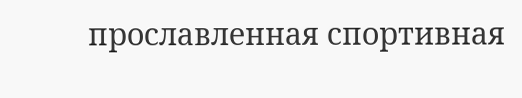прославленная спортивная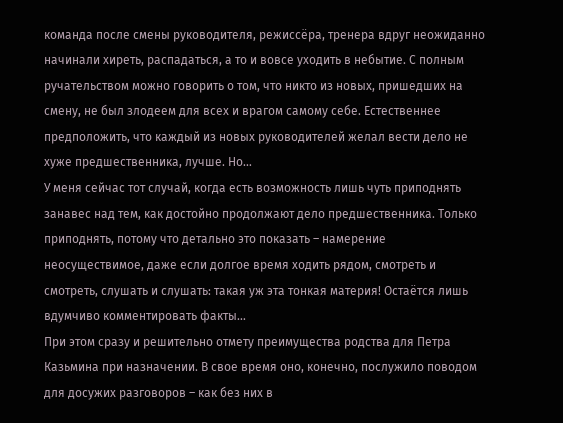команда после смены руководителя, режиссёра, тренера вдруг неожиданно начинали хиреть, распадаться, а то и вовсе уходить в небытие. С полным ручательством можно говорить о том, что никто из новых, пришедших на смену, не был злодеем для всех и врагом самому себе. Естественнее предположить, что каждый из новых руководителей желал вести дело не хуже предшественника, лучше. Но…
У меня сейчас тот случай, когда есть возможность лишь чуть приподнять занавес над тем, как достойно продолжают дело предшественника. Только приподнять, потому что детально это показать – намерение неосуществимое, даже если долгое время ходить рядом, смотреть и смотреть, слушать и слушать: такая уж эта тонкая материя! Остаётся лишь вдумчиво комментировать факты…
При этом сразу и решительно отмету преимущества родства для Петра Казьмина при назначении. В свое время оно, конечно, послужило поводом для досужих разговоров – как без них в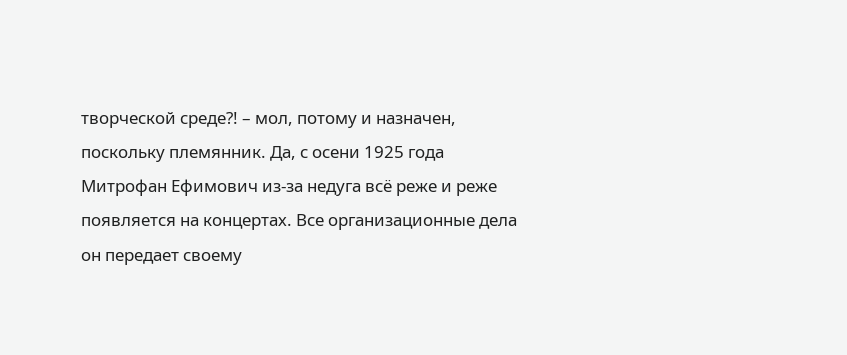творческой среде?! – мол, потому и назначен, поскольку племянник. Да, с осени 1925 года Митрофан Ефимович из-за недуга всё реже и реже появляется на концертах. Все организационные дела он передает своему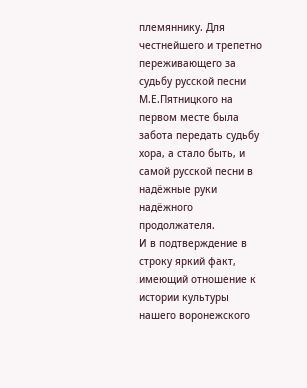племяннику. Для честнейшего и трепетно переживающего за судьбу русской песни М.Е.Пятницкого на первом месте была забота передать судьбу хора, а стало быть, и самой русской песни в надёжные руки надёжного продолжателя.
И в подтверждение в строку яркий факт, имеющий отношение к истории культуры нашего воронежского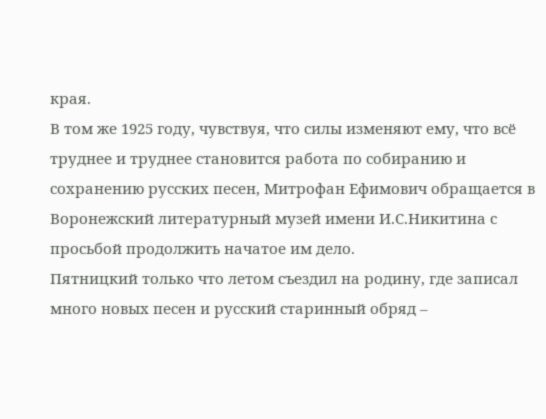края.
В том же 1925 году, чувствуя, что силы изменяют ему, что всё труднее и труднее становится работа по собиранию и сохранению русских песен, Митрофан Ефимович обращается в Воронежский литературный музей имени И.С.Никитина с просьбой продолжить начатое им дело.
Пятницкий только что летом съездил на родину, где записал много новых песен и русский старинный обряд –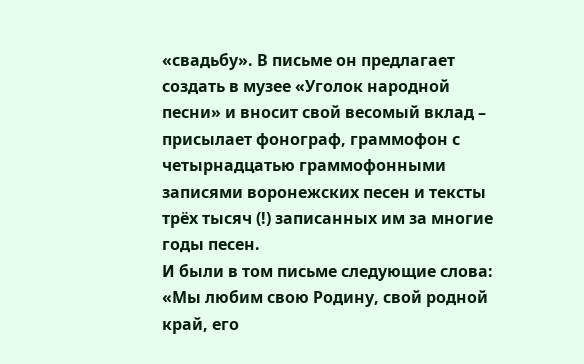«свадьбу». В письме он предлагает создать в музее «Уголок народной песни» и вносит свой весомый вклад – присылает фонограф, граммофон с четырнадцатью граммофонными записями воронежских песен и тексты трёх тысяч (!) записанных им за многие годы песен.
И были в том письме следующие слова: «Мы любим свою Родину, свой родной край, его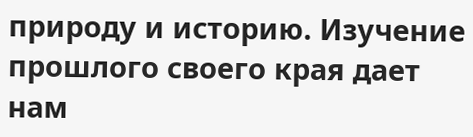природу и историю. Изучение прошлого своего края дает нам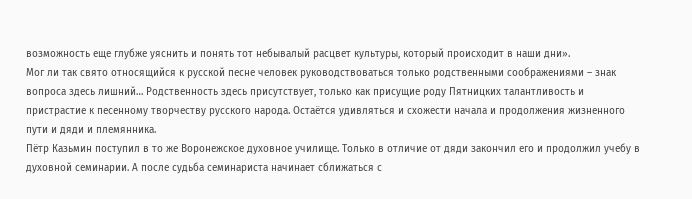возможность еще глубже уяснить и понять тот небывалый расцвет культуры, который происходит в наши дни».
Мог ли так свято относящийся к русской песне человек руководствоваться только родственными соображениями – знак вопроса здесь лишний… Родственность здесь присутствует, только как присущие роду Пятницких талантливость и пристрастие к песенному творчеству русского народа. Остаётся удивляться и схожести начала и продолжения жизненного пути и дяди и племянника.
Пётр Казьмин поступил в то же Воронежское духовное училище. Только в отличие от дяди закончил его и продолжил учебу в духовной семинарии. А после судьба семинариста начинает сближаться с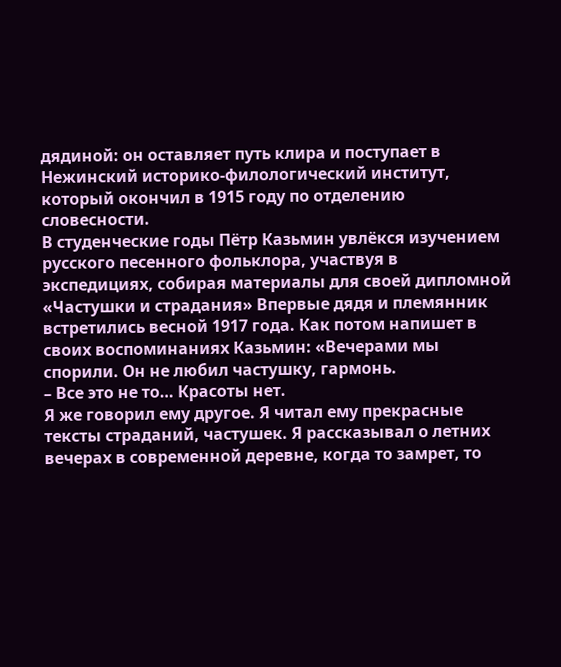дядиной: он оставляет путь клира и поступает в Нежинский историко-филологический институт, который окончил в 1915 году по отделению словесности.
В студенческие годы Пётр Казьмин увлёкся изучением русского песенного фольклора, участвуя в экспедициях, собирая материалы для своей дипломной «Частушки и страдания» Впервые дядя и племянник встретились весной 1917 года. Как потом напишет в своих воспоминаниях Казьмин: «Вечерами мы спорили. Он не любил частушку, гармонь.
– Все это не то… Красоты нет.
Я же говорил ему другое. Я читал ему прекрасные тексты страданий, частушек. Я рассказывал о летних вечерах в современной деревне, когда то замрет, то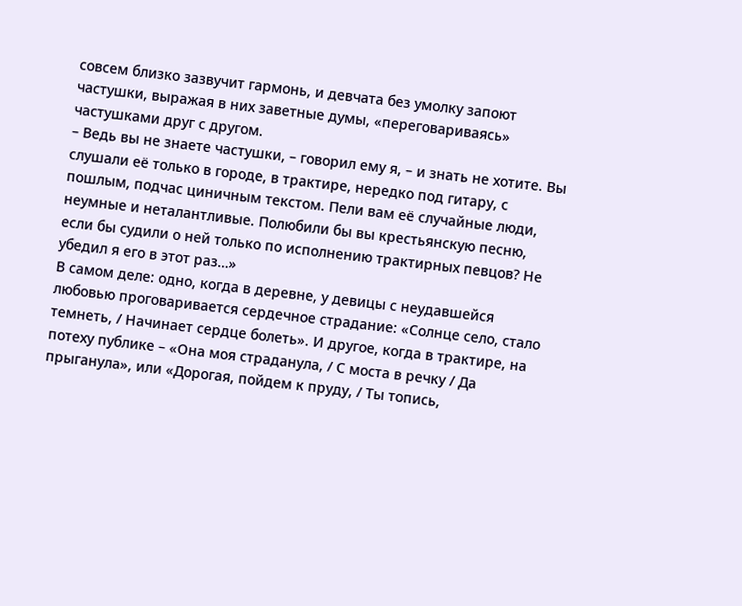совсем близко зазвучит гармонь, и девчата без умолку запоют частушки, выражая в них заветные думы, «переговариваясь» частушками друг с другом.
– Ведь вы не знаете частушки, – говорил ему я, – и знать не хотите. Вы слушали её только в городе, в трактире, нередко под гитару, с пошлым, подчас циничным текстом. Пели вам её случайные люди, неумные и неталантливые. Полюбили бы вы крестьянскую песню, если бы судили о ней только по исполнению трактирных певцов? Не убедил я его в этот раз…»
В самом деле: одно, когда в деревне, у девицы с неудавшейся любовью проговаривается сердечное страдание: «Солнце село, стало темнеть, / Начинает сердце болеть». И другое, когда в трактире, на потеху публике – «Она моя страданула, / С моста в речку / Да прыганула», или «Дорогая, пойдем к пруду, / Ты топись,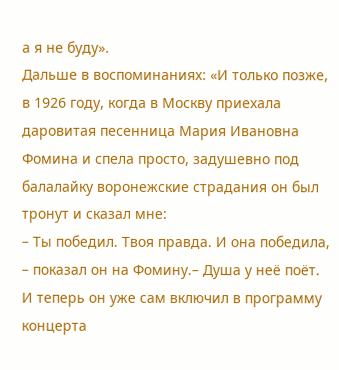а я не буду».
Дальше в воспоминаниях: «И только позже, в 1926 году, когда в Москву приехала даровитая песенница Мария Ивановна Фомина и спела просто, задушевно под балалайку воронежские страдания он был тронут и сказал мне:
– Ты победил. Твоя правда. И она победила, – показал он на Фомину.– Душа у неё поёт.
И теперь он уже сам включил в программу концерта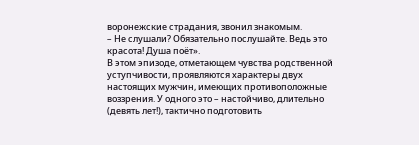воронежские страдания, звонил знакомым.
– Не слушали? Обязательно послушайте. Ведь это красота! Душа поёт».
В этом эпизоде, отметающем чувства родственной уступчивости, проявляются характеры двух настоящих мужчин, имеющих противоположные воззрения. У одного это – настойчиво, длительно (девять лет!), тактично подготовить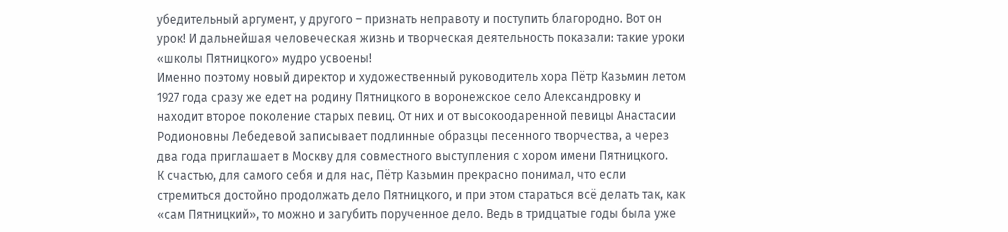убедительный аргумент, у другого – признать неправоту и поступить благородно. Вот он урок! И дальнейшая человеческая жизнь и творческая деятельность показали: такие уроки «школы Пятницкого» мудро усвоены!
Именно поэтому новый директор и художественный руководитель хора Пётр Казьмин летом 1927 года сразу же едет на родину Пятницкого в воронежское село Александровку и находит второе поколение старых певиц. От них и от высокоодаренной певицы Анастасии Родионовны Лебедевой записывает подлинные образцы песенного творчества, а через два года приглашает в Москву для совместного выступления с хором имени Пятницкого.
К счастью, для самого себя и для нас, Пётр Казьмин прекрасно понимал, что если стремиться достойно продолжать дело Пятницкого, и при этом стараться всё делать так, как «сам Пятницкий», то можно и загубить порученное дело. Ведь в тридцатые годы была уже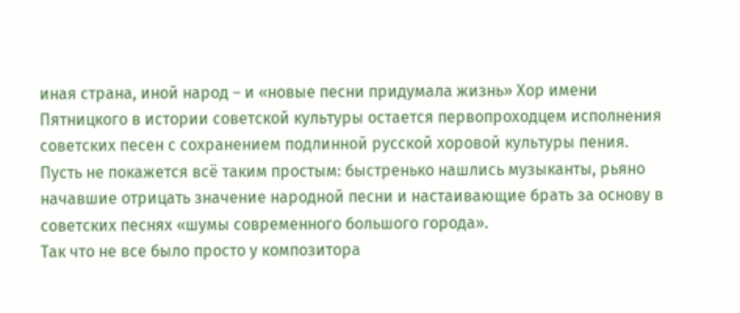иная страна, иной народ – и «новые песни придумала жизнь» Хор имени Пятницкого в истории советской культуры остается первопроходцем исполнения советских песен с сохранением подлинной русской хоровой культуры пения. Пусть не покажется всё таким простым: быстренько нашлись музыканты, рьяно начавшие отрицать значение народной песни и настаивающие брать за основу в советских песнях «шумы современного большого города».
Так что не все было просто у композитора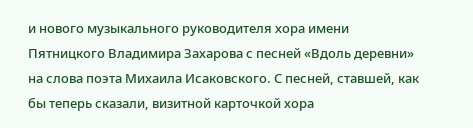и нового музыкального руководителя хора имени Пятницкого Владимира Захарова с песней «Вдоль деревни» на слова поэта Михаила Исаковского. С песней, ставшей, как бы теперь сказали, визитной карточкой хора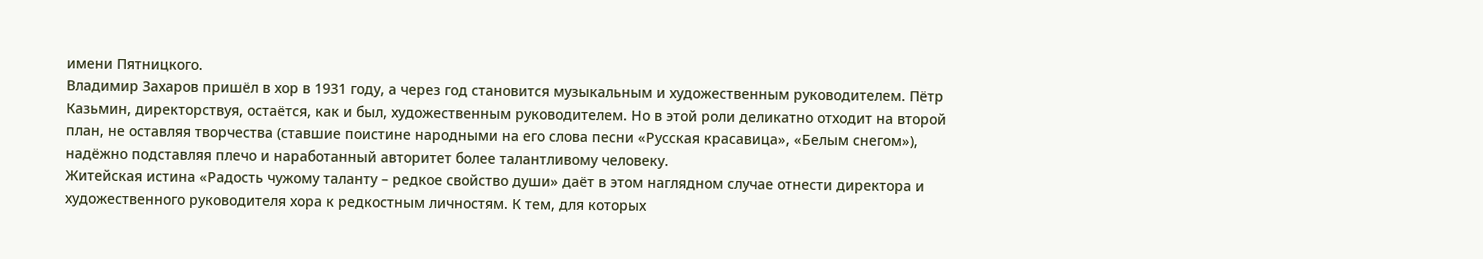имени Пятницкого.
Владимир Захаров пришёл в хор в 1931 году, а через год становится музыкальным и художественным руководителем. Пётр Казьмин, директорствуя, остаётся, как и был, художественным руководителем. Но в этой роли деликатно отходит на второй план, не оставляя творчества (ставшие поистине народными на его слова песни «Русская красавица», «Белым снегом»), надёжно подставляя плечо и наработанный авторитет более талантливому человеку.
Житейская истина «Радость чужому таланту – редкое свойство души» даёт в этом наглядном случае отнести директора и художественного руководителя хора к редкостным личностям. К тем, для которых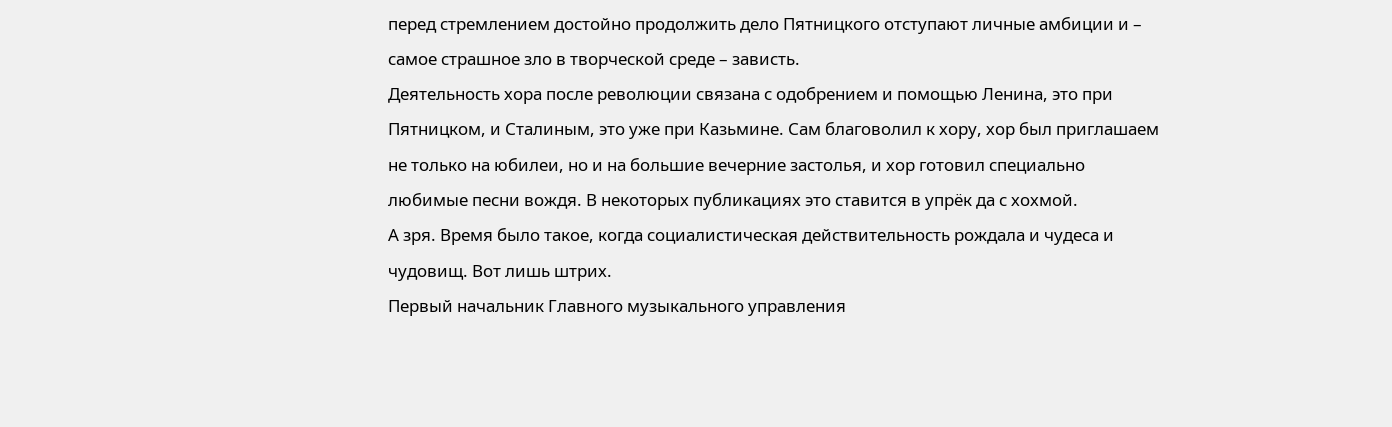перед стремлением достойно продолжить дело Пятницкого отступают личные амбиции и – самое страшное зло в творческой среде – зависть.
Деятельность хора после революции связана с одобрением и помощью Ленина, это при Пятницком, и Сталиным, это уже при Казьмине. Сам благоволил к хору, хор был приглашаем не только на юбилеи, но и на большие вечерние застолья, и хор готовил специально любимые песни вождя. В некоторых публикациях это ставится в упрёк да с хохмой.
А зря. Время было такое, когда социалистическая действительность рождала и чудеса и чудовищ. Вот лишь штрих.
Первый начальник Главного музыкального управления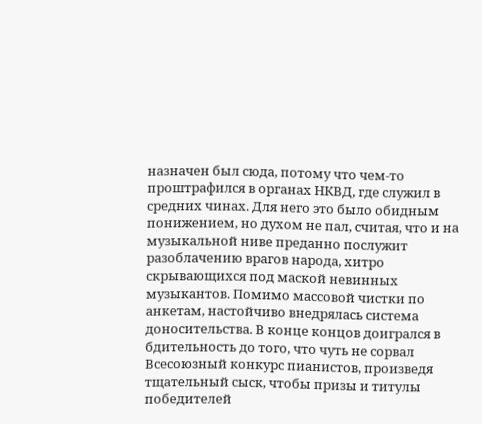назначен был сюда, потому что чем-то проштрафился в органах НКВД, где служил в средних чинах. Для него это было обидным понижением, но духом не пал, считая, что и на музыкальной ниве преданно послужит разоблачению врагов народа, хитро скрывающихся под маской невинных музыкантов. Помимо массовой чистки по анкетам, настойчиво внедрялась система доносительства. В конце концов доигрался в бдительность до того, что чуть не сорвал Всесоюзный конкурс пианистов, произведя тщательный сыск, чтобы призы и титулы победителей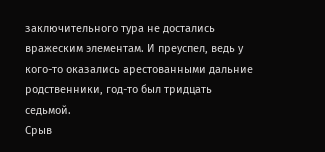заключительного тура не достались вражеским элементам. И преуспел, ведь у кого-то оказались арестованными дальние родственники, год-то был тридцать седьмой.
Срыв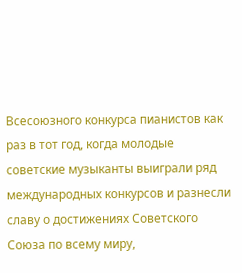Всесоюзного конкурса пианистов как раз в тот год, когда молодые советские музыканты выиграли ряд международных конкурсов и разнесли славу о достижениях Советского Союза по всему миру,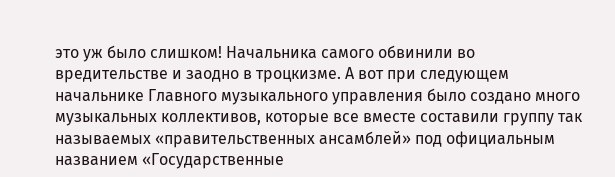это уж было слишком! Начальника самого обвинили во вредительстве и заодно в троцкизме. А вот при следующем начальнике Главного музыкального управления было создано много музыкальных коллективов, которые все вместе составили группу так называемых «правительственных ансамблей» под официальным названием «Государственные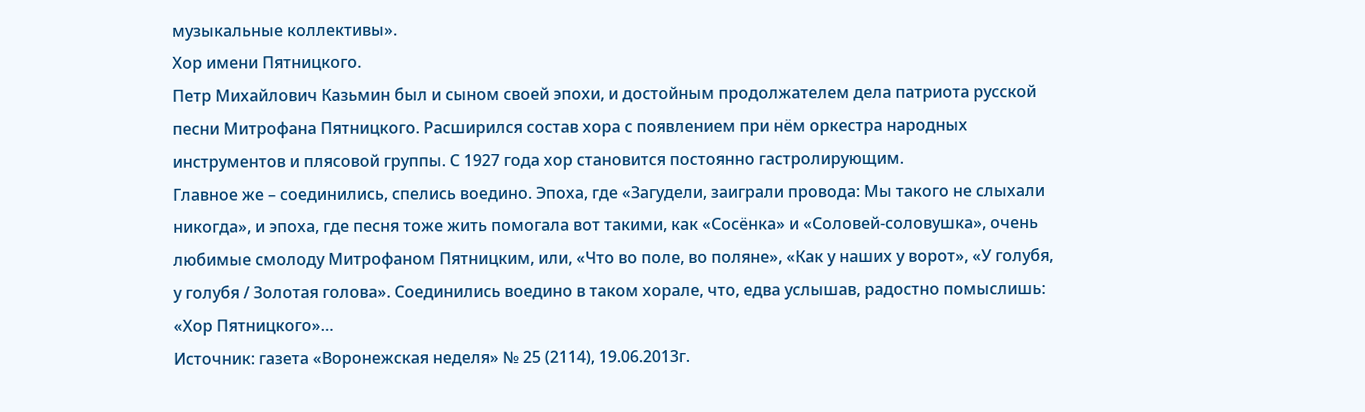музыкальные коллективы».
Хор имени Пятницкого.
Петр Михайлович Казьмин был и сыном своей эпохи, и достойным продолжателем дела патриота русской песни Митрофана Пятницкого. Расширился состав хора с появлением при нём оркестра народных инструментов и плясовой группы. С 1927 года хор становится постоянно гастролирующим.
Главное же – соединились, спелись воедино. Эпоха, где «Загудели, заиграли провода: Мы такого не слыхали никогда», и эпоха, где песня тоже жить помогала вот такими, как «Сосёнка» и «Соловей-соловушка», очень любимые смолоду Митрофаном Пятницким, или, «Что во поле, во поляне», «Как у наших у ворот», «У голубя, у голубя / Золотая голова». Соединились воедино в таком хорале, что, едва услышав, радостно помыслишь: «Хор Пятницкого»…
Источник: газета «Воронежская неделя» № 25 (2114), 19.06.2013г.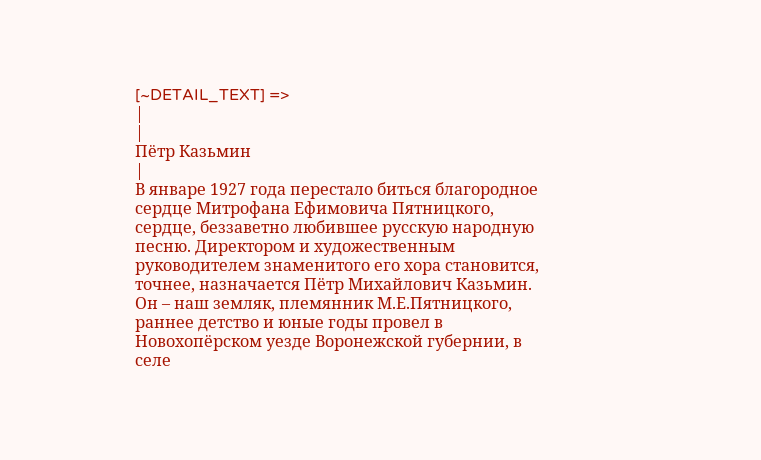[~DETAIL_TEXT] =>
|
|
Пётр Казьмин
|
В январе 1927 года перестало биться благородное сердце Митрофана Ефимовича Пятницкого, сердце, беззаветно любившее русскую народную песню. Директором и художественным руководителем знаменитого его хора становится, точнее, назначается Пётр Михайлович Казьмин. Он – наш земляк, племянник М.Е.Пятницкого, раннее детство и юные годы провел в Новохопёрском уезде Воронежской губернии, в селе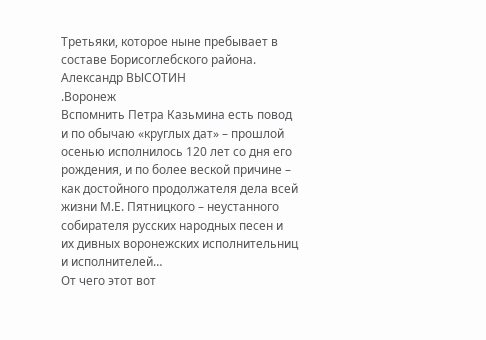Третьяки, которое ныне пребывает в составе Борисоглебского района.
Александр ВЫСОТИН
.Воронеж
Вспомнить Петра Казьмина есть повод и по обычаю «круглых дат» – прошлой осенью исполнилось 120 лет со дня его рождения, и по более веской причине – как достойного продолжателя дела всей жизни М.Е. Пятницкого – неустанного собирателя русских народных песен и их дивных воронежских исполнительниц и исполнителей…
От чего этот вот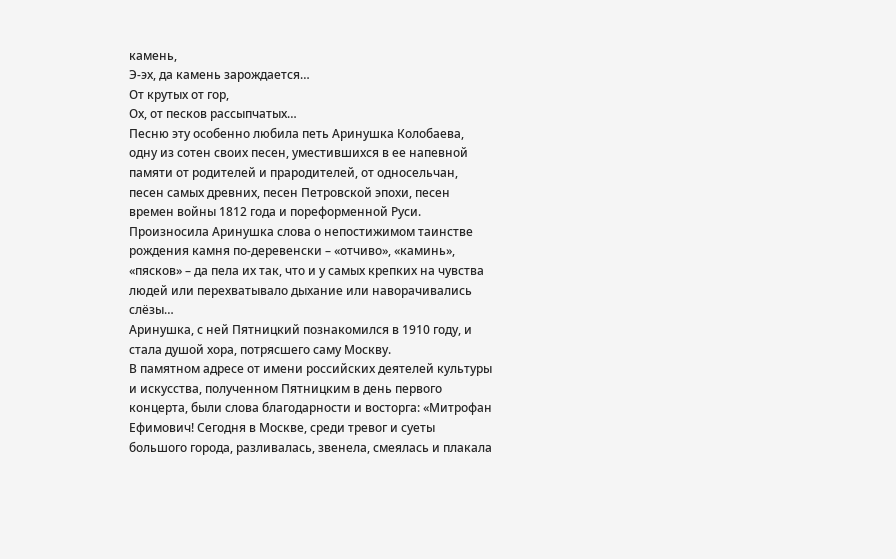камень,
Э-эх, да камень зарождается…
От крутых от гор,
Ох, от песков рассыпчатых…
Песню эту особенно любила петь Аринушка Колобаева, одну из сотен своих песен, уместившихся в ее напевной памяти от родителей и прародителей, от односельчан, песен самых древних, песен Петровской эпохи, песен времен войны 1812 года и пореформенной Руси.
Произносила Аринушка слова о непостижимом таинстве рождения камня по-деревенски – «отчиво», «каминь», «пясков» – да пела их так, что и у самых крепких на чувства людей или перехватывало дыхание или наворачивались слёзы…
Аринушка, с ней Пятницкий познакомился в 1910 году, и стала душой хора, потрясшего саму Москву.
В памятном адресе от имени российских деятелей культуры и искусства, полученном Пятницким в день первого концерта, были слова благодарности и восторга: «Митрофан Ефимович! Сегодня в Москве, среди тревог и суеты большого города, разливалась, звенела, смеялась и плакала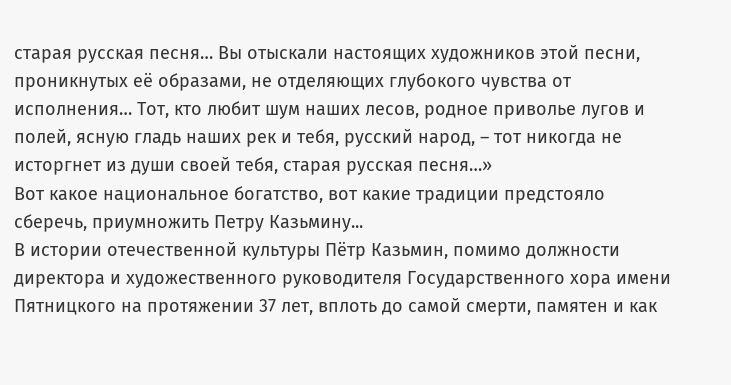старая русская песня… Вы отыскали настоящих художников этой песни, проникнутых её образами, не отделяющих глубокого чувства от исполнения… Тот, кто любит шум наших лесов, родное приволье лугов и полей, ясную гладь наших рек и тебя, русский народ, – тот никогда не исторгнет из души своей тебя, старая русская песня…»
Вот какое национальное богатство, вот какие традиции предстояло сберечь, приумножить Петру Казьмину...
В истории отечественной культуры Пётр Казьмин, помимо должности директора и художественного руководителя Государственного хора имени Пятницкого на протяжении 37 лет, вплоть до самой смерти, памятен и как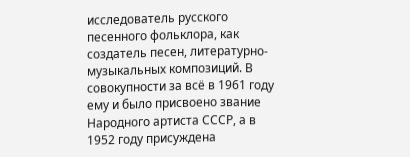исследователь русского песенного фольклора, как создатель песен, литературно-музыкальных композиций. В совокупности за всё в 1961 году ему и было присвоено звание Народного артиста СССР, а в 1952 году присуждена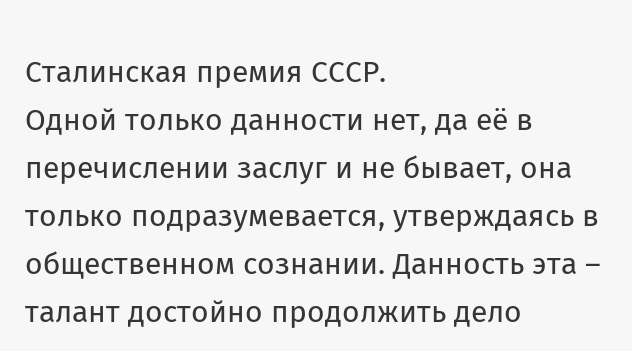Сталинская премия СССР.
Одной только данности нет, да её в перечислении заслуг и не бывает, она только подразумевается, утверждаясь в общественном сознании. Данность эта – талант достойно продолжить дело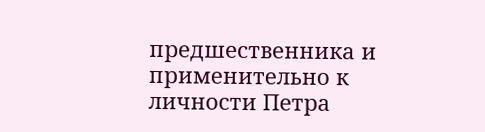предшественника и применительно к личности Петра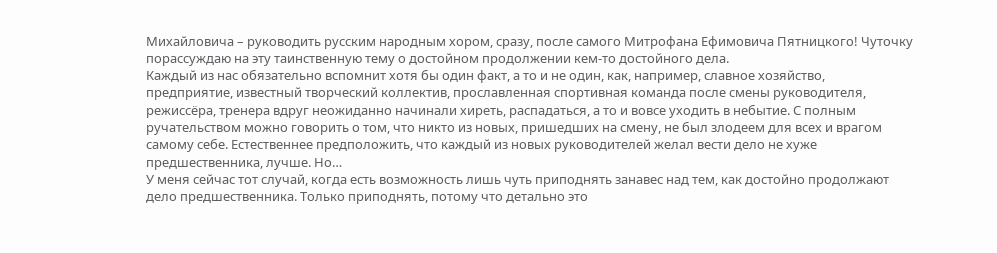Михайловича – руководить русским народным хором, сразу, после самого Митрофана Ефимовича Пятницкого! Чуточку порассуждаю на эту таинственную тему о достойном продолжении кем-то достойного дела.
Каждый из нас обязательно вспомнит хотя бы один факт, а то и не один, как, например, славное хозяйство, предприятие, известный творческий коллектив, прославленная спортивная команда после смены руководителя, режиссёра, тренера вдруг неожиданно начинали хиреть, распадаться, а то и вовсе уходить в небытие. С полным ручательством можно говорить о том, что никто из новых, пришедших на смену, не был злодеем для всех и врагом самому себе. Естественнее предположить, что каждый из новых руководителей желал вести дело не хуже предшественника, лучше. Но…
У меня сейчас тот случай, когда есть возможность лишь чуть приподнять занавес над тем, как достойно продолжают дело предшественника. Только приподнять, потому что детально это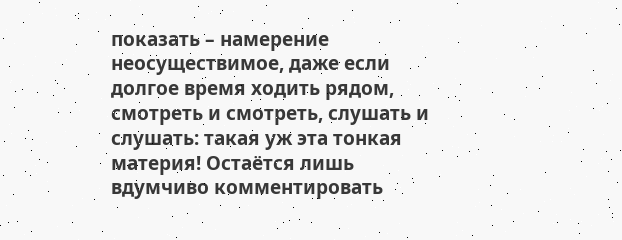показать – намерение неосуществимое, даже если долгое время ходить рядом, смотреть и смотреть, слушать и слушать: такая уж эта тонкая материя! Остаётся лишь вдумчиво комментировать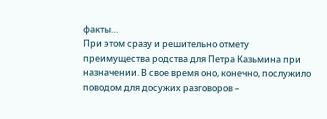факты…
При этом сразу и решительно отмету преимущества родства для Петра Казьмина при назначении. В свое время оно, конечно, послужило поводом для досужих разговоров –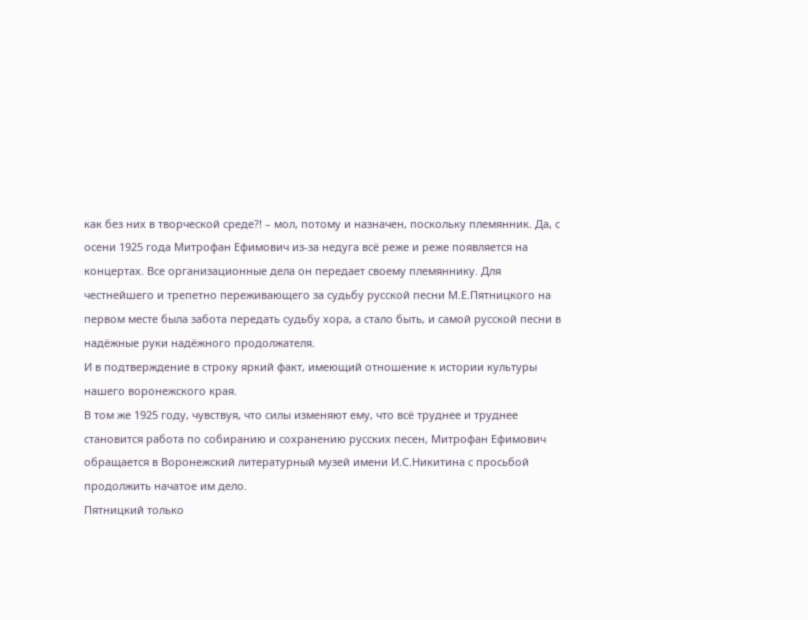как без них в творческой среде?! – мол, потому и назначен, поскольку племянник. Да, с осени 1925 года Митрофан Ефимович из-за недуга всё реже и реже появляется на концертах. Все организационные дела он передает своему племяннику. Для честнейшего и трепетно переживающего за судьбу русской песни М.Е.Пятницкого на первом месте была забота передать судьбу хора, а стало быть, и самой русской песни в надёжные руки надёжного продолжателя.
И в подтверждение в строку яркий факт, имеющий отношение к истории культуры нашего воронежского края.
В том же 1925 году, чувствуя, что силы изменяют ему, что всё труднее и труднее становится работа по собиранию и сохранению русских песен, Митрофан Ефимович обращается в Воронежский литературный музей имени И.С.Никитина с просьбой продолжить начатое им дело.
Пятницкий только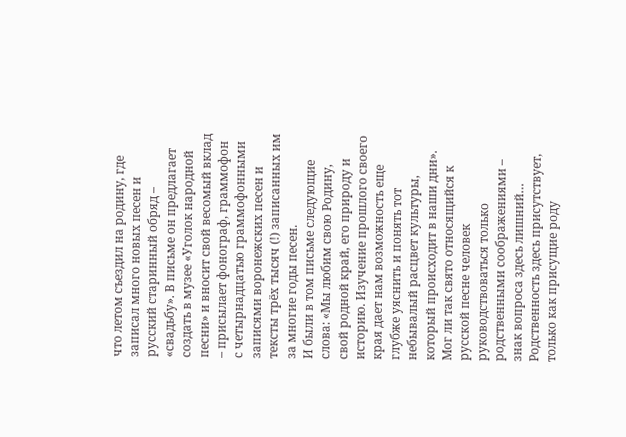что летом съездил на родину, где записал много новых песен и русский старинный обряд – «свадьбу». В письме он предлагает создать в музее «Уголок народной песни» и вносит свой весомый вклад – присылает фонограф, граммофон с четырнадцатью граммофонными записями воронежских песен и тексты трёх тысяч (!) записанных им за многие годы песен.
И были в том письме следующие слова: «Мы любим свою Родину, свой родной край, его природу и историю. Изучение прошлого своего края дает нам возможность еще глубже уяснить и понять тот небывалый расцвет культуры, который происходит в наши дни».
Мог ли так свято относящийся к русской песне человек руководствоваться только родственными соображениями – знак вопроса здесь лишний… Родственность здесь присутствует, только как присущие роду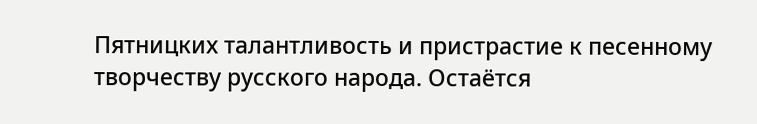Пятницких талантливость и пристрастие к песенному творчеству русского народа. Остаётся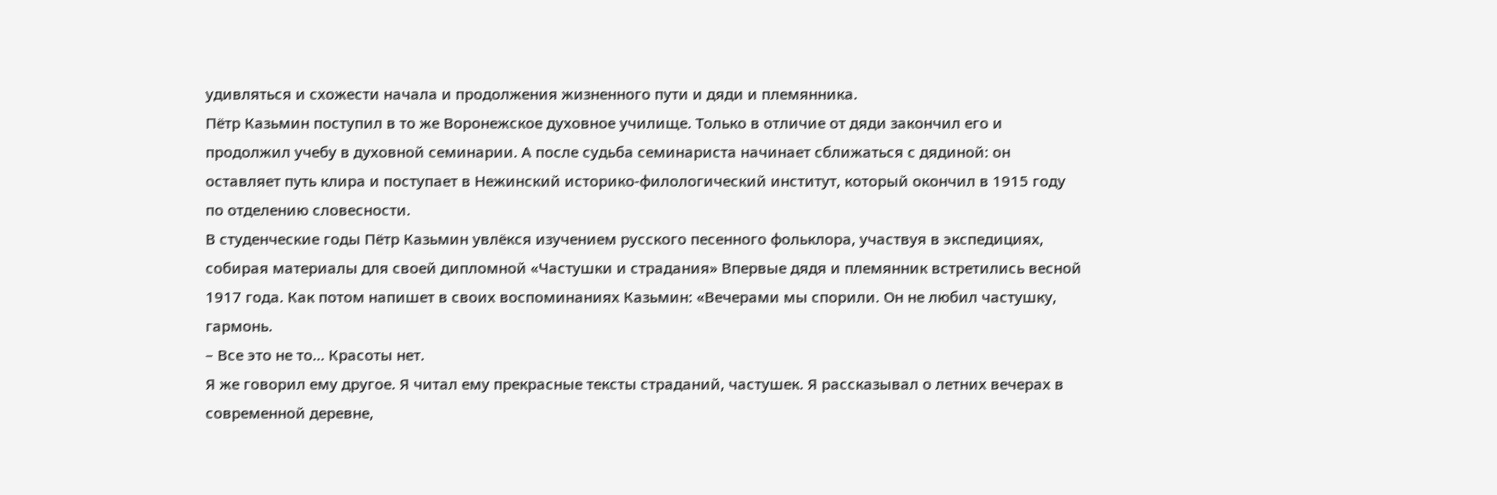удивляться и схожести начала и продолжения жизненного пути и дяди и племянника.
Пётр Казьмин поступил в то же Воронежское духовное училище. Только в отличие от дяди закончил его и продолжил учебу в духовной семинарии. А после судьба семинариста начинает сближаться с дядиной: он оставляет путь клира и поступает в Нежинский историко-филологический институт, который окончил в 1915 году по отделению словесности.
В студенческие годы Пётр Казьмин увлёкся изучением русского песенного фольклора, участвуя в экспедициях, собирая материалы для своей дипломной «Частушки и страдания» Впервые дядя и племянник встретились весной 1917 года. Как потом напишет в своих воспоминаниях Казьмин: «Вечерами мы спорили. Он не любил частушку, гармонь.
– Все это не то… Красоты нет.
Я же говорил ему другое. Я читал ему прекрасные тексты страданий, частушек. Я рассказывал о летних вечерах в современной деревне,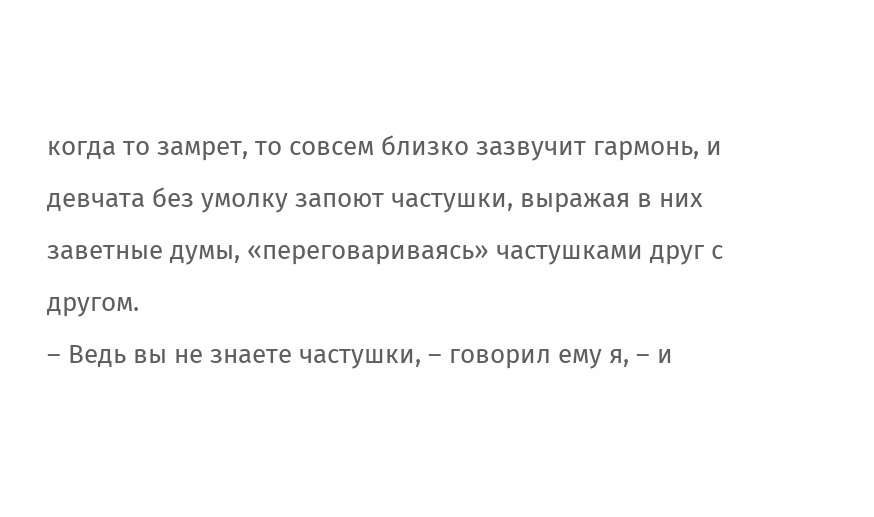когда то замрет, то совсем близко зазвучит гармонь, и девчата без умолку запоют частушки, выражая в них заветные думы, «переговариваясь» частушками друг с другом.
– Ведь вы не знаете частушки, – говорил ему я, – и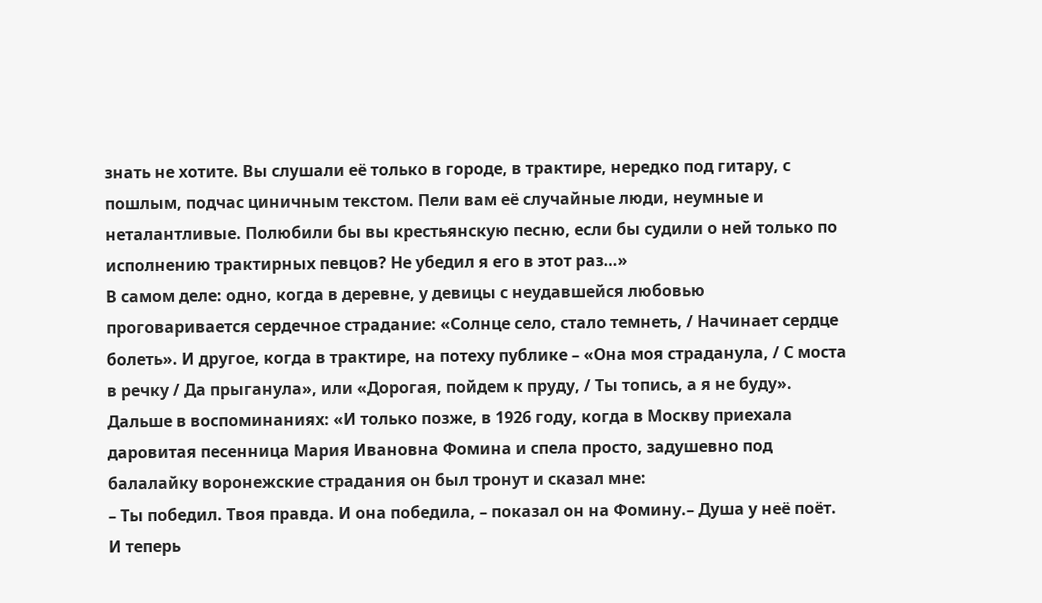знать не хотите. Вы слушали её только в городе, в трактире, нередко под гитару, с пошлым, подчас циничным текстом. Пели вам её случайные люди, неумные и неталантливые. Полюбили бы вы крестьянскую песню, если бы судили о ней только по исполнению трактирных певцов? Не убедил я его в этот раз…»
В самом деле: одно, когда в деревне, у девицы с неудавшейся любовью проговаривается сердечное страдание: «Солнце село, стало темнеть, / Начинает сердце болеть». И другое, когда в трактире, на потеху публике – «Она моя страданула, / С моста в речку / Да прыганула», или «Дорогая, пойдем к пруду, / Ты топись, а я не буду».
Дальше в воспоминаниях: «И только позже, в 1926 году, когда в Москву приехала даровитая песенница Мария Ивановна Фомина и спела просто, задушевно под балалайку воронежские страдания он был тронут и сказал мне:
– Ты победил. Твоя правда. И она победила, – показал он на Фомину.– Душа у неё поёт.
И теперь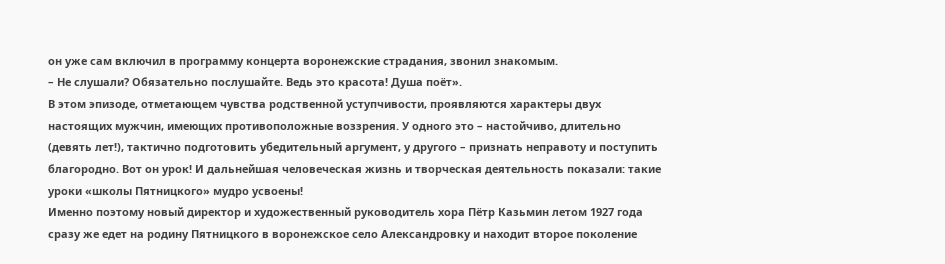он уже сам включил в программу концерта воронежские страдания, звонил знакомым.
– Не слушали? Обязательно послушайте. Ведь это красота! Душа поёт».
В этом эпизоде, отметающем чувства родственной уступчивости, проявляются характеры двух настоящих мужчин, имеющих противоположные воззрения. У одного это – настойчиво, длительно (девять лет!), тактично подготовить убедительный аргумент, у другого – признать неправоту и поступить благородно. Вот он урок! И дальнейшая человеческая жизнь и творческая деятельность показали: такие уроки «школы Пятницкого» мудро усвоены!
Именно поэтому новый директор и художественный руководитель хора Пётр Казьмин летом 1927 года сразу же едет на родину Пятницкого в воронежское село Александровку и находит второе поколение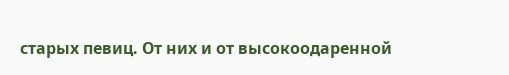старых певиц. От них и от высокоодаренной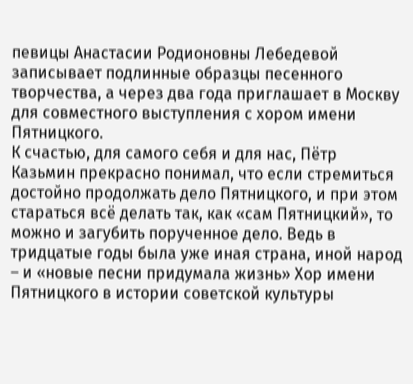певицы Анастасии Родионовны Лебедевой записывает подлинные образцы песенного творчества, а через два года приглашает в Москву для совместного выступления с хором имени Пятницкого.
К счастью, для самого себя и для нас, Пётр Казьмин прекрасно понимал, что если стремиться достойно продолжать дело Пятницкого, и при этом стараться всё делать так, как «сам Пятницкий», то можно и загубить порученное дело. Ведь в тридцатые годы была уже иная страна, иной народ – и «новые песни придумала жизнь» Хор имени Пятницкого в истории советской культуры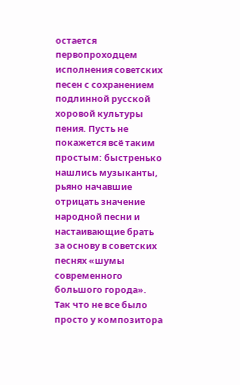остается первопроходцем исполнения советских песен с сохранением подлинной русской хоровой культуры пения. Пусть не покажется всё таким простым: быстренько нашлись музыканты, рьяно начавшие отрицать значение народной песни и настаивающие брать за основу в советских песнях «шумы современного большого города».
Так что не все было просто у композитора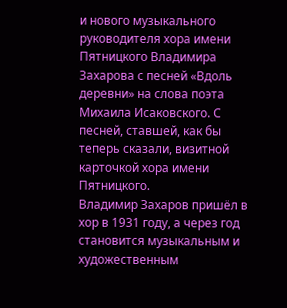и нового музыкального руководителя хора имени Пятницкого Владимира Захарова с песней «Вдоль деревни» на слова поэта Михаила Исаковского. С песней, ставшей, как бы теперь сказали, визитной карточкой хора имени Пятницкого.
Владимир Захаров пришёл в хор в 1931 году, а через год становится музыкальным и художественным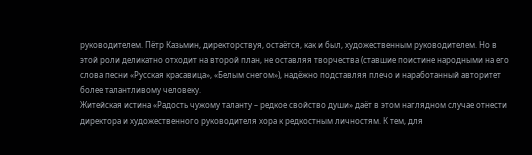руководителем. Пётр Казьмин, директорствуя, остаётся, как и был, художественным руководителем. Но в этой роли деликатно отходит на второй план, не оставляя творчества (ставшие поистине народными на его слова песни «Русская красавица», «Белым снегом»), надёжно подставляя плечо и наработанный авторитет более талантливому человеку.
Житейская истина «Радость чужому таланту – редкое свойство души» даёт в этом наглядном случае отнести директора и художественного руководителя хора к редкостным личностям. К тем, для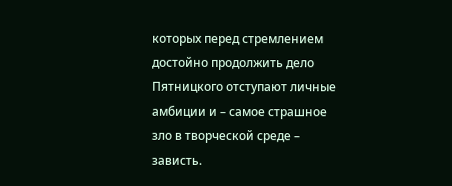которых перед стремлением достойно продолжить дело Пятницкого отступают личные амбиции и – самое страшное зло в творческой среде – зависть.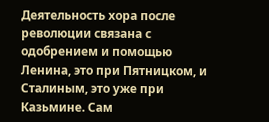Деятельность хора после революции связана с одобрением и помощью Ленина, это при Пятницком, и Сталиным, это уже при Казьмине. Сам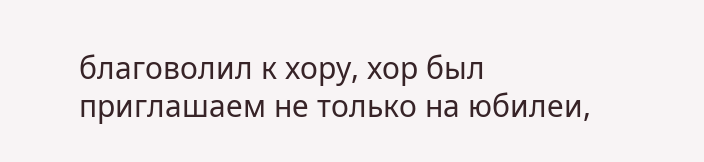благоволил к хору, хор был приглашаем не только на юбилеи,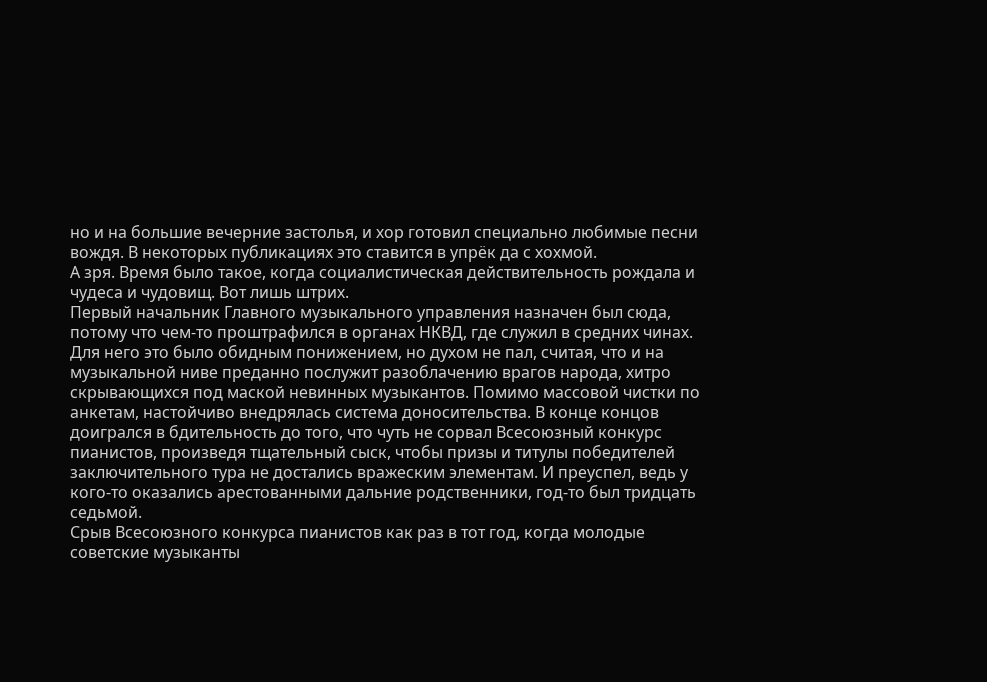но и на большие вечерние застолья, и хор готовил специально любимые песни вождя. В некоторых публикациях это ставится в упрёк да с хохмой.
А зря. Время было такое, когда социалистическая действительность рождала и чудеса и чудовищ. Вот лишь штрих.
Первый начальник Главного музыкального управления назначен был сюда, потому что чем-то проштрафился в органах НКВД, где служил в средних чинах. Для него это было обидным понижением, но духом не пал, считая, что и на музыкальной ниве преданно послужит разоблачению врагов народа, хитро скрывающихся под маской невинных музыкантов. Помимо массовой чистки по анкетам, настойчиво внедрялась система доносительства. В конце концов доигрался в бдительность до того, что чуть не сорвал Всесоюзный конкурс пианистов, произведя тщательный сыск, чтобы призы и титулы победителей заключительного тура не достались вражеским элементам. И преуспел, ведь у кого-то оказались арестованными дальние родственники, год-то был тридцать седьмой.
Срыв Всесоюзного конкурса пианистов как раз в тот год, когда молодые советские музыканты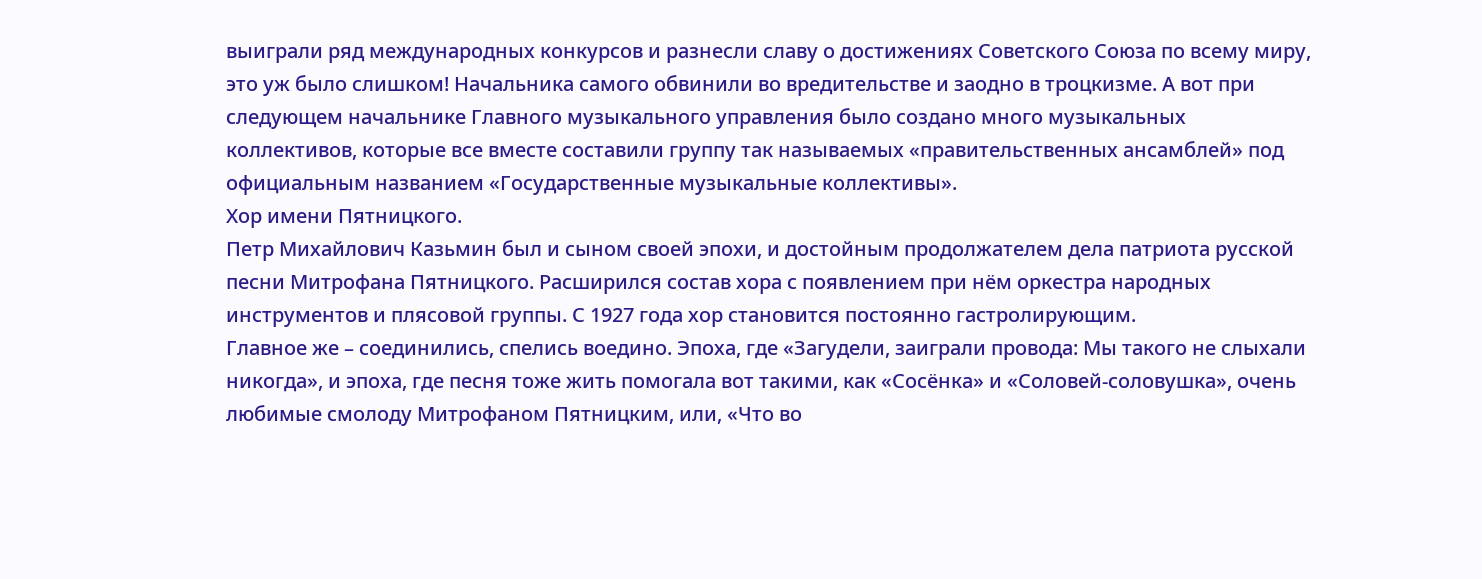выиграли ряд международных конкурсов и разнесли славу о достижениях Советского Союза по всему миру, это уж было слишком! Начальника самого обвинили во вредительстве и заодно в троцкизме. А вот при следующем начальнике Главного музыкального управления было создано много музыкальных коллективов, которые все вместе составили группу так называемых «правительственных ансамблей» под официальным названием «Государственные музыкальные коллективы».
Хор имени Пятницкого.
Петр Михайлович Казьмин был и сыном своей эпохи, и достойным продолжателем дела патриота русской песни Митрофана Пятницкого. Расширился состав хора с появлением при нём оркестра народных инструментов и плясовой группы. С 1927 года хор становится постоянно гастролирующим.
Главное же – соединились, спелись воедино. Эпоха, где «Загудели, заиграли провода: Мы такого не слыхали никогда», и эпоха, где песня тоже жить помогала вот такими, как «Сосёнка» и «Соловей-соловушка», очень любимые смолоду Митрофаном Пятницким, или, «Что во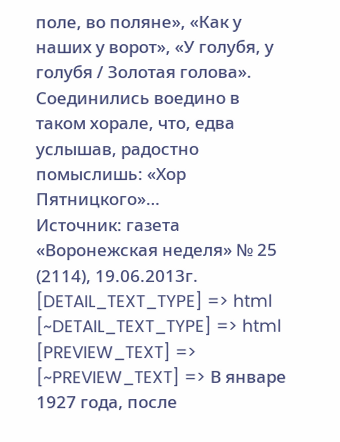поле, во поляне», «Как у наших у ворот», «У голубя, у голубя / Золотая голова». Соединились воедино в таком хорале, что, едва услышав, радостно помыслишь: «Хор Пятницкого»…
Источник: газета «Воронежская неделя» № 25 (2114), 19.06.2013г.
[DETAIL_TEXT_TYPE] => html
[~DETAIL_TEXT_TYPE] => html
[PREVIEW_TEXT] =>
[~PREVIEW_TEXT] => В январе 1927 года, после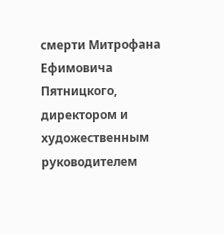смерти Митрофана Ефимовича Пятницкого, директором и художественным руководителем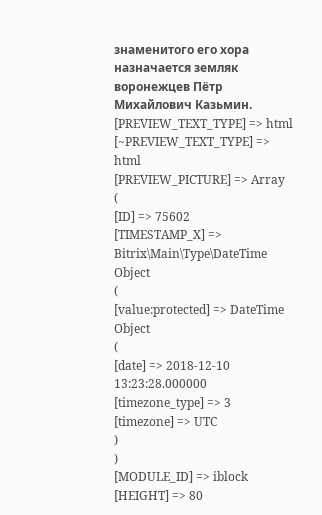знаменитого его хора назначается земляк воронежцев Пётр Михайлович Казьмин.
[PREVIEW_TEXT_TYPE] => html
[~PREVIEW_TEXT_TYPE] => html
[PREVIEW_PICTURE] => Array
(
[ID] => 75602
[TIMESTAMP_X] => Bitrix\Main\Type\DateTime Object
(
[value:protected] => DateTime Object
(
[date] => 2018-12-10 13:23:28.000000
[timezone_type] => 3
[timezone] => UTC
)
)
[MODULE_ID] => iblock
[HEIGHT] => 80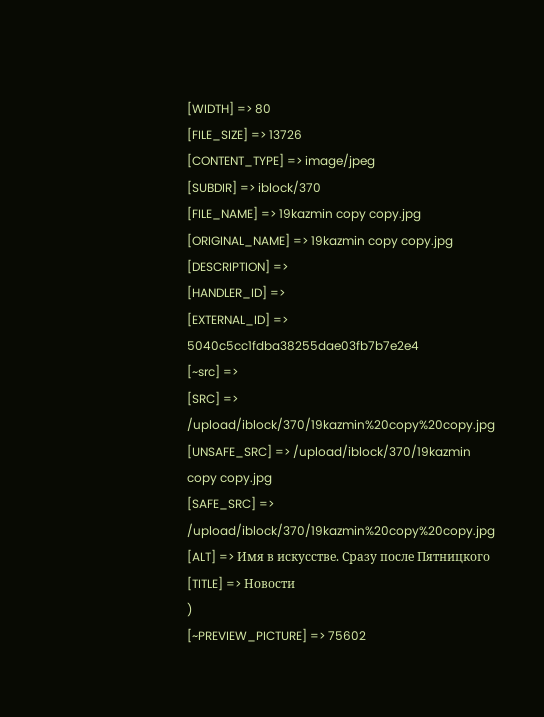[WIDTH] => 80
[FILE_SIZE] => 13726
[CONTENT_TYPE] => image/jpeg
[SUBDIR] => iblock/370
[FILE_NAME] => 19kazmin copy copy.jpg
[ORIGINAL_NAME] => 19kazmin copy copy.jpg
[DESCRIPTION] =>
[HANDLER_ID] =>
[EXTERNAL_ID] => 5040c5cc1fdba38255dae03fb7b7e2e4
[~src] =>
[SRC] => /upload/iblock/370/19kazmin%20copy%20copy.jpg
[UNSAFE_SRC] => /upload/iblock/370/19kazmin copy copy.jpg
[SAFE_SRC] => /upload/iblock/370/19kazmin%20copy%20copy.jpg
[ALT] => Имя в искусстве. Сразу после Пятницкого
[TITLE] => Новости
)
[~PREVIEW_PICTURE] => 75602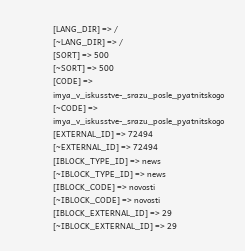[LANG_DIR] => /
[~LANG_DIR] => /
[SORT] => 500
[~SORT] => 500
[CODE] => imya_v_iskusstve-_srazu_posle_pyatnitskogo
[~CODE] => imya_v_iskusstve-_srazu_posle_pyatnitskogo
[EXTERNAL_ID] => 72494
[~EXTERNAL_ID] => 72494
[IBLOCK_TYPE_ID] => news
[~IBLOCK_TYPE_ID] => news
[IBLOCK_CODE] => novosti
[~IBLOCK_CODE] => novosti
[IBLOCK_EXTERNAL_ID] => 29
[~IBLOCK_EXTERNAL_ID] => 29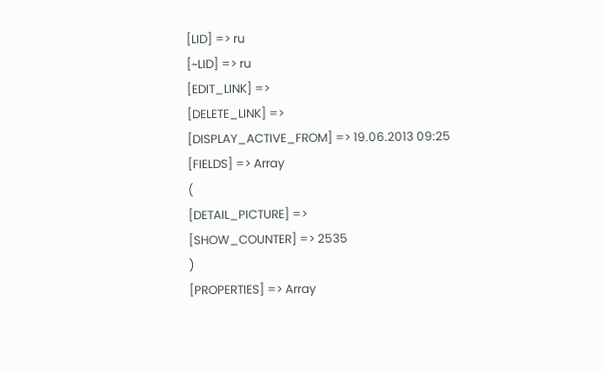[LID] => ru
[~LID] => ru
[EDIT_LINK] =>
[DELETE_LINK] =>
[DISPLAY_ACTIVE_FROM] => 19.06.2013 09:25
[FIELDS] => Array
(
[DETAIL_PICTURE] =>
[SHOW_COUNTER] => 2535
)
[PROPERTIES] => Array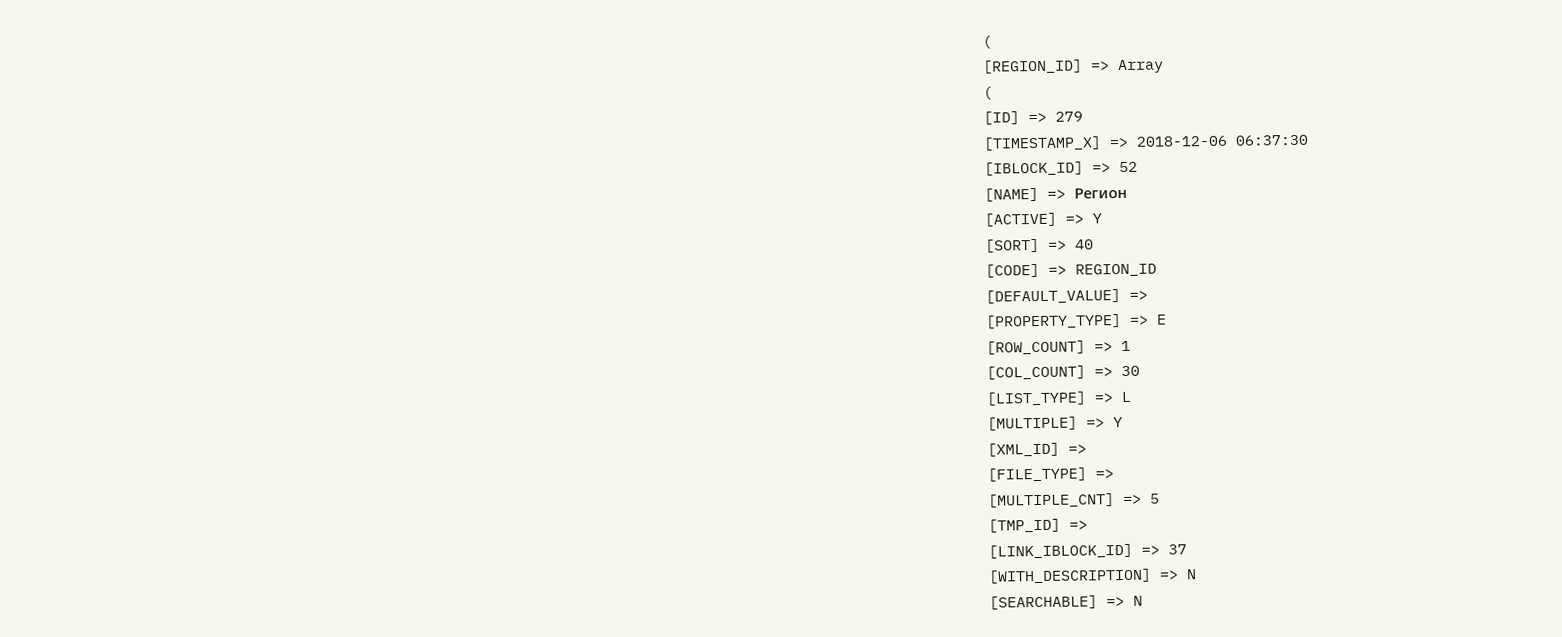(
[REGION_ID] => Array
(
[ID] => 279
[TIMESTAMP_X] => 2018-12-06 06:37:30
[IBLOCK_ID] => 52
[NAME] => Регион
[ACTIVE] => Y
[SORT] => 40
[CODE] => REGION_ID
[DEFAULT_VALUE] =>
[PROPERTY_TYPE] => E
[ROW_COUNT] => 1
[COL_COUNT] => 30
[LIST_TYPE] => L
[MULTIPLE] => Y
[XML_ID] =>
[FILE_TYPE] =>
[MULTIPLE_CNT] => 5
[TMP_ID] =>
[LINK_IBLOCK_ID] => 37
[WITH_DESCRIPTION] => N
[SEARCHABLE] => N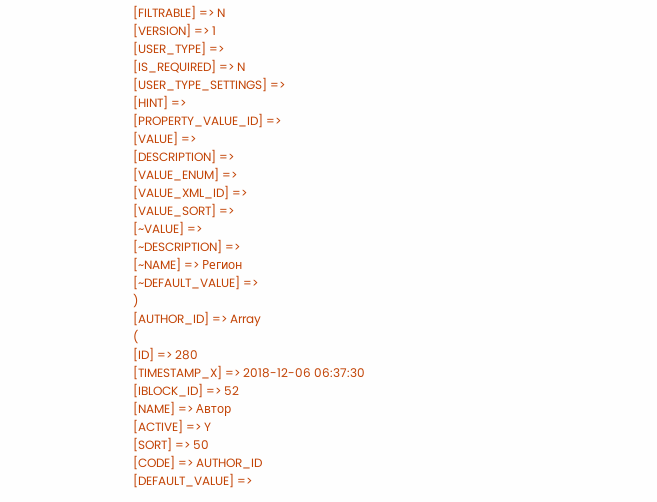[FILTRABLE] => N
[VERSION] => 1
[USER_TYPE] =>
[IS_REQUIRED] => N
[USER_TYPE_SETTINGS] =>
[HINT] =>
[PROPERTY_VALUE_ID] =>
[VALUE] =>
[DESCRIPTION] =>
[VALUE_ENUM] =>
[VALUE_XML_ID] =>
[VALUE_SORT] =>
[~VALUE] =>
[~DESCRIPTION] =>
[~NAME] => Регион
[~DEFAULT_VALUE] =>
)
[AUTHOR_ID] => Array
(
[ID] => 280
[TIMESTAMP_X] => 2018-12-06 06:37:30
[IBLOCK_ID] => 52
[NAME] => Автор
[ACTIVE] => Y
[SORT] => 50
[CODE] => AUTHOR_ID
[DEFAULT_VALUE] =>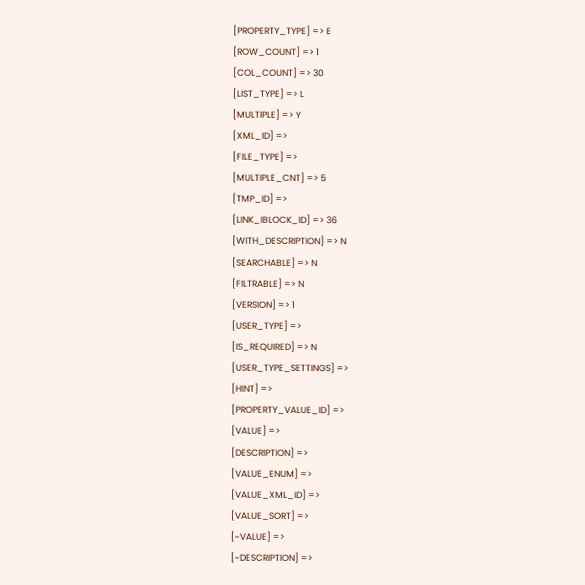[PROPERTY_TYPE] => E
[ROW_COUNT] => 1
[COL_COUNT] => 30
[LIST_TYPE] => L
[MULTIPLE] => Y
[XML_ID] =>
[FILE_TYPE] =>
[MULTIPLE_CNT] => 5
[TMP_ID] =>
[LINK_IBLOCK_ID] => 36
[WITH_DESCRIPTION] => N
[SEARCHABLE] => N
[FILTRABLE] => N
[VERSION] => 1
[USER_TYPE] =>
[IS_REQUIRED] => N
[USER_TYPE_SETTINGS] =>
[HINT] =>
[PROPERTY_VALUE_ID] =>
[VALUE] =>
[DESCRIPTION] =>
[VALUE_ENUM] =>
[VALUE_XML_ID] =>
[VALUE_SORT] =>
[~VALUE] =>
[~DESCRIPTION] =>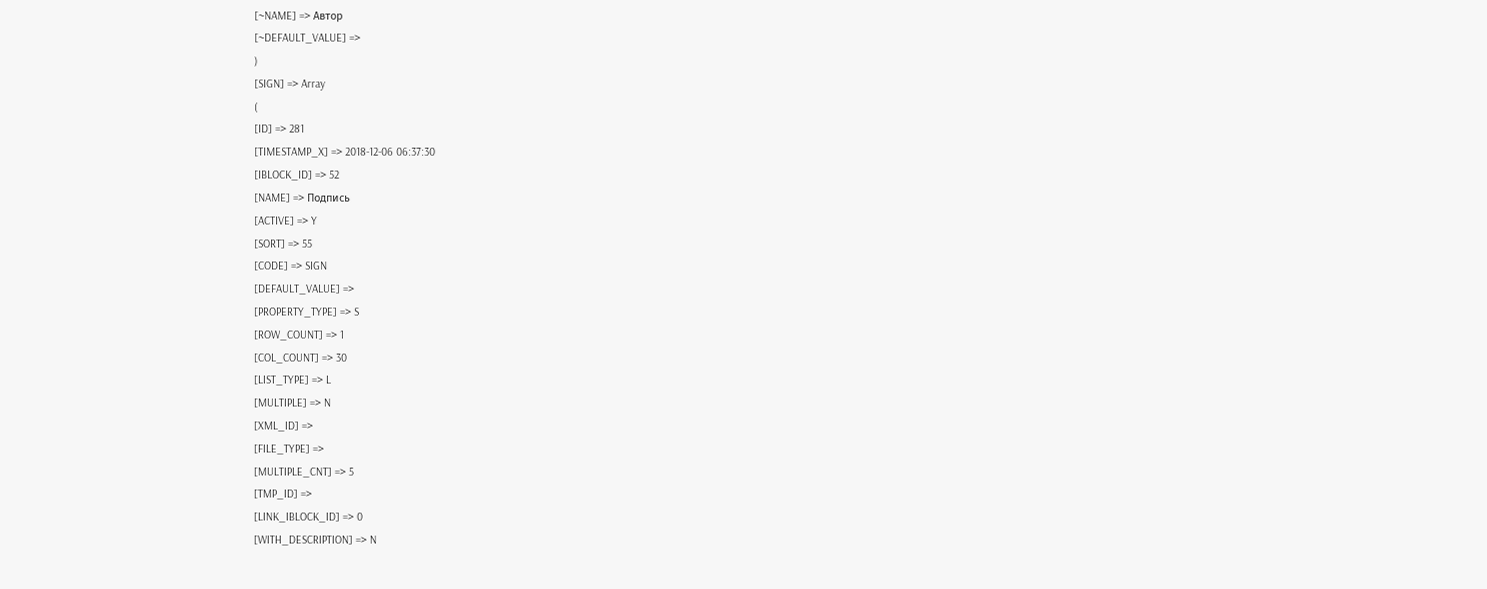[~NAME] => Автор
[~DEFAULT_VALUE] =>
)
[SIGN] => Array
(
[ID] => 281
[TIMESTAMP_X] => 2018-12-06 06:37:30
[IBLOCK_ID] => 52
[NAME] => Подпись
[ACTIVE] => Y
[SORT] => 55
[CODE] => SIGN
[DEFAULT_VALUE] =>
[PROPERTY_TYPE] => S
[ROW_COUNT] => 1
[COL_COUNT] => 30
[LIST_TYPE] => L
[MULTIPLE] => N
[XML_ID] =>
[FILE_TYPE] =>
[MULTIPLE_CNT] => 5
[TMP_ID] =>
[LINK_IBLOCK_ID] => 0
[WITH_DESCRIPTION] => N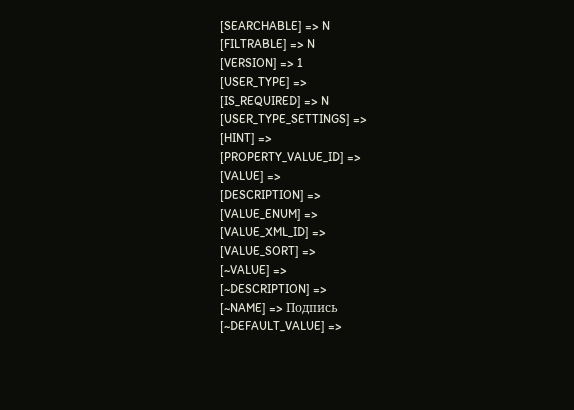[SEARCHABLE] => N
[FILTRABLE] => N
[VERSION] => 1
[USER_TYPE] =>
[IS_REQUIRED] => N
[USER_TYPE_SETTINGS] =>
[HINT] =>
[PROPERTY_VALUE_ID] =>
[VALUE] =>
[DESCRIPTION] =>
[VALUE_ENUM] =>
[VALUE_XML_ID] =>
[VALUE_SORT] =>
[~VALUE] =>
[~DESCRIPTION] =>
[~NAME] => Подпись
[~DEFAULT_VALUE] =>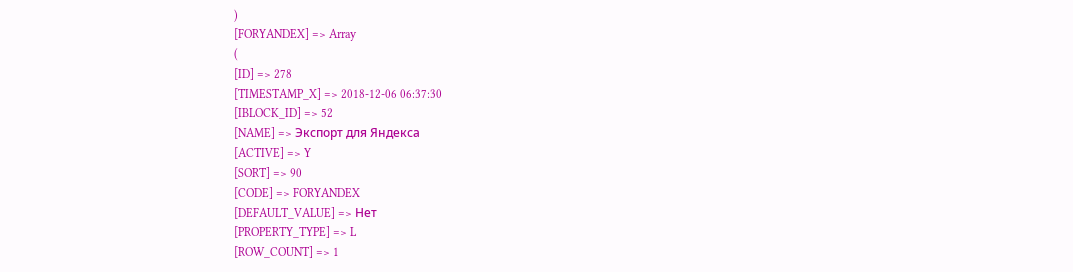)
[FORYANDEX] => Array
(
[ID] => 278
[TIMESTAMP_X] => 2018-12-06 06:37:30
[IBLOCK_ID] => 52
[NAME] => Экспорт для Яндекса
[ACTIVE] => Y
[SORT] => 90
[CODE] => FORYANDEX
[DEFAULT_VALUE] => Нет
[PROPERTY_TYPE] => L
[ROW_COUNT] => 1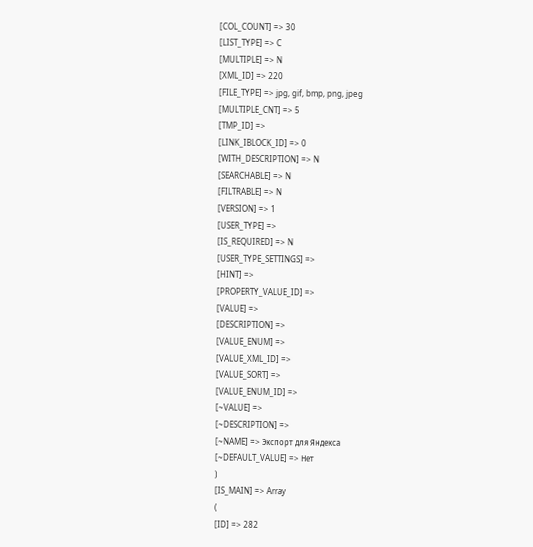[COL_COUNT] => 30
[LIST_TYPE] => C
[MULTIPLE] => N
[XML_ID] => 220
[FILE_TYPE] => jpg, gif, bmp, png, jpeg
[MULTIPLE_CNT] => 5
[TMP_ID] =>
[LINK_IBLOCK_ID] => 0
[WITH_DESCRIPTION] => N
[SEARCHABLE] => N
[FILTRABLE] => N
[VERSION] => 1
[USER_TYPE] =>
[IS_REQUIRED] => N
[USER_TYPE_SETTINGS] =>
[HINT] =>
[PROPERTY_VALUE_ID] =>
[VALUE] =>
[DESCRIPTION] =>
[VALUE_ENUM] =>
[VALUE_XML_ID] =>
[VALUE_SORT] =>
[VALUE_ENUM_ID] =>
[~VALUE] =>
[~DESCRIPTION] =>
[~NAME] => Экспорт для Яндекса
[~DEFAULT_VALUE] => Нет
)
[IS_MAIN] => Array
(
[ID] => 282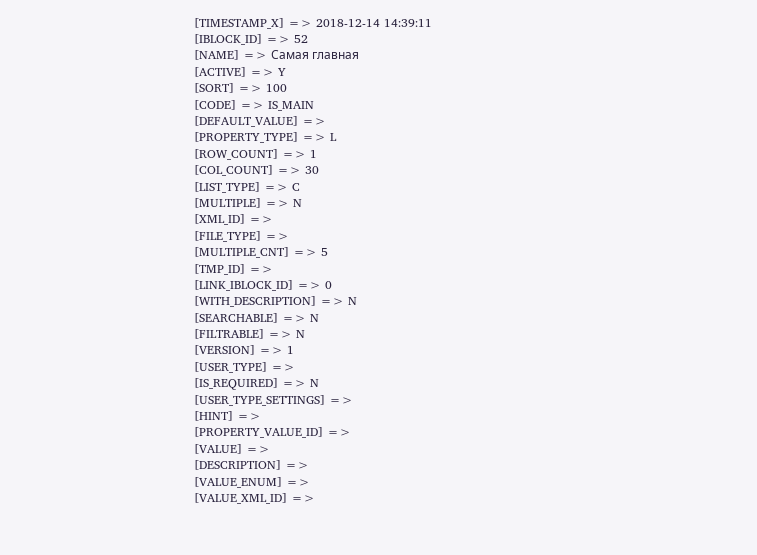[TIMESTAMP_X] => 2018-12-14 14:39:11
[IBLOCK_ID] => 52
[NAME] => Самая главная
[ACTIVE] => Y
[SORT] => 100
[CODE] => IS_MAIN
[DEFAULT_VALUE] =>
[PROPERTY_TYPE] => L
[ROW_COUNT] => 1
[COL_COUNT] => 30
[LIST_TYPE] => C
[MULTIPLE] => N
[XML_ID] =>
[FILE_TYPE] =>
[MULTIPLE_CNT] => 5
[TMP_ID] =>
[LINK_IBLOCK_ID] => 0
[WITH_DESCRIPTION] => N
[SEARCHABLE] => N
[FILTRABLE] => N
[VERSION] => 1
[USER_TYPE] =>
[IS_REQUIRED] => N
[USER_TYPE_SETTINGS] =>
[HINT] =>
[PROPERTY_VALUE_ID] =>
[VALUE] =>
[DESCRIPTION] =>
[VALUE_ENUM] =>
[VALUE_XML_ID] =>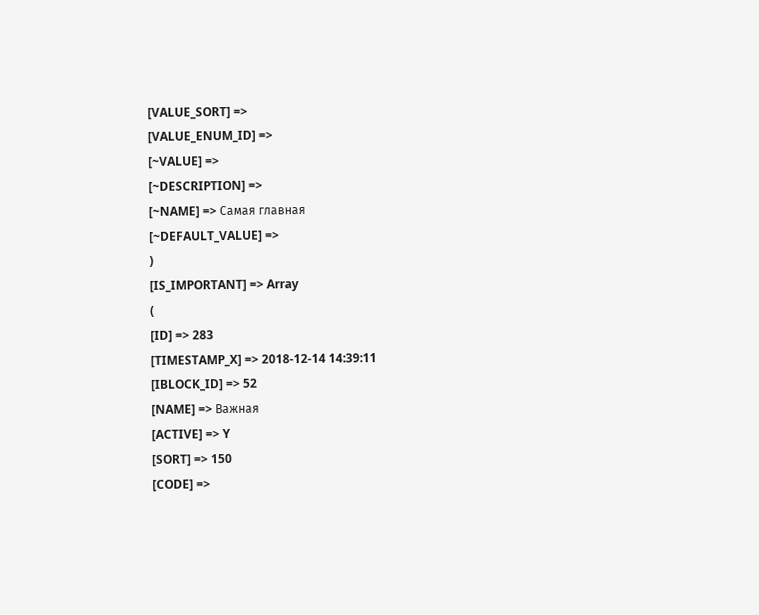[VALUE_SORT] =>
[VALUE_ENUM_ID] =>
[~VALUE] =>
[~DESCRIPTION] =>
[~NAME] => Самая главная
[~DEFAULT_VALUE] =>
)
[IS_IMPORTANT] => Array
(
[ID] => 283
[TIMESTAMP_X] => 2018-12-14 14:39:11
[IBLOCK_ID] => 52
[NAME] => Важная
[ACTIVE] => Y
[SORT] => 150
[CODE] =>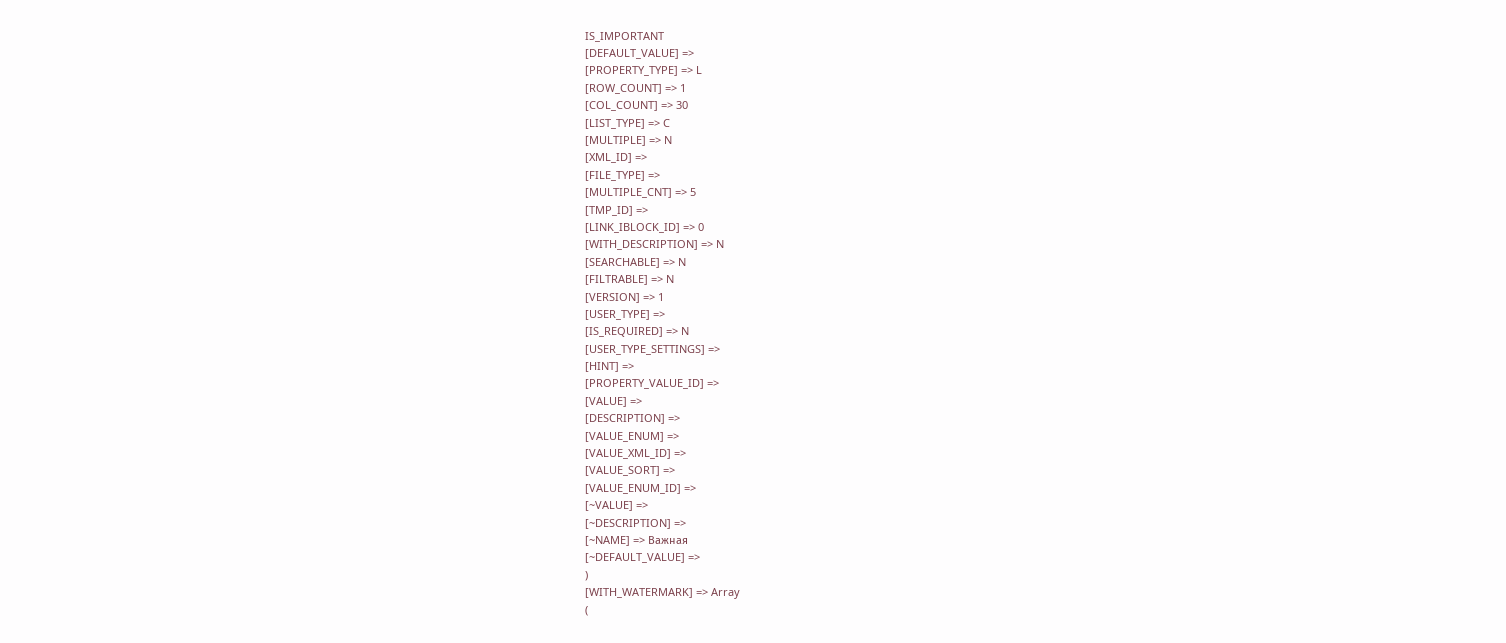IS_IMPORTANT
[DEFAULT_VALUE] =>
[PROPERTY_TYPE] => L
[ROW_COUNT] => 1
[COL_COUNT] => 30
[LIST_TYPE] => C
[MULTIPLE] => N
[XML_ID] =>
[FILE_TYPE] =>
[MULTIPLE_CNT] => 5
[TMP_ID] =>
[LINK_IBLOCK_ID] => 0
[WITH_DESCRIPTION] => N
[SEARCHABLE] => N
[FILTRABLE] => N
[VERSION] => 1
[USER_TYPE] =>
[IS_REQUIRED] => N
[USER_TYPE_SETTINGS] =>
[HINT] =>
[PROPERTY_VALUE_ID] =>
[VALUE] =>
[DESCRIPTION] =>
[VALUE_ENUM] =>
[VALUE_XML_ID] =>
[VALUE_SORT] =>
[VALUE_ENUM_ID] =>
[~VALUE] =>
[~DESCRIPTION] =>
[~NAME] => Важная
[~DEFAULT_VALUE] =>
)
[WITH_WATERMARK] => Array
(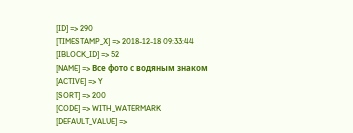[ID] => 290
[TIMESTAMP_X] => 2018-12-18 09:33:44
[IBLOCK_ID] => 52
[NAME] => Все фото с водяным знаком
[ACTIVE] => Y
[SORT] => 200
[CODE] => WITH_WATERMARK
[DEFAULT_VALUE] =>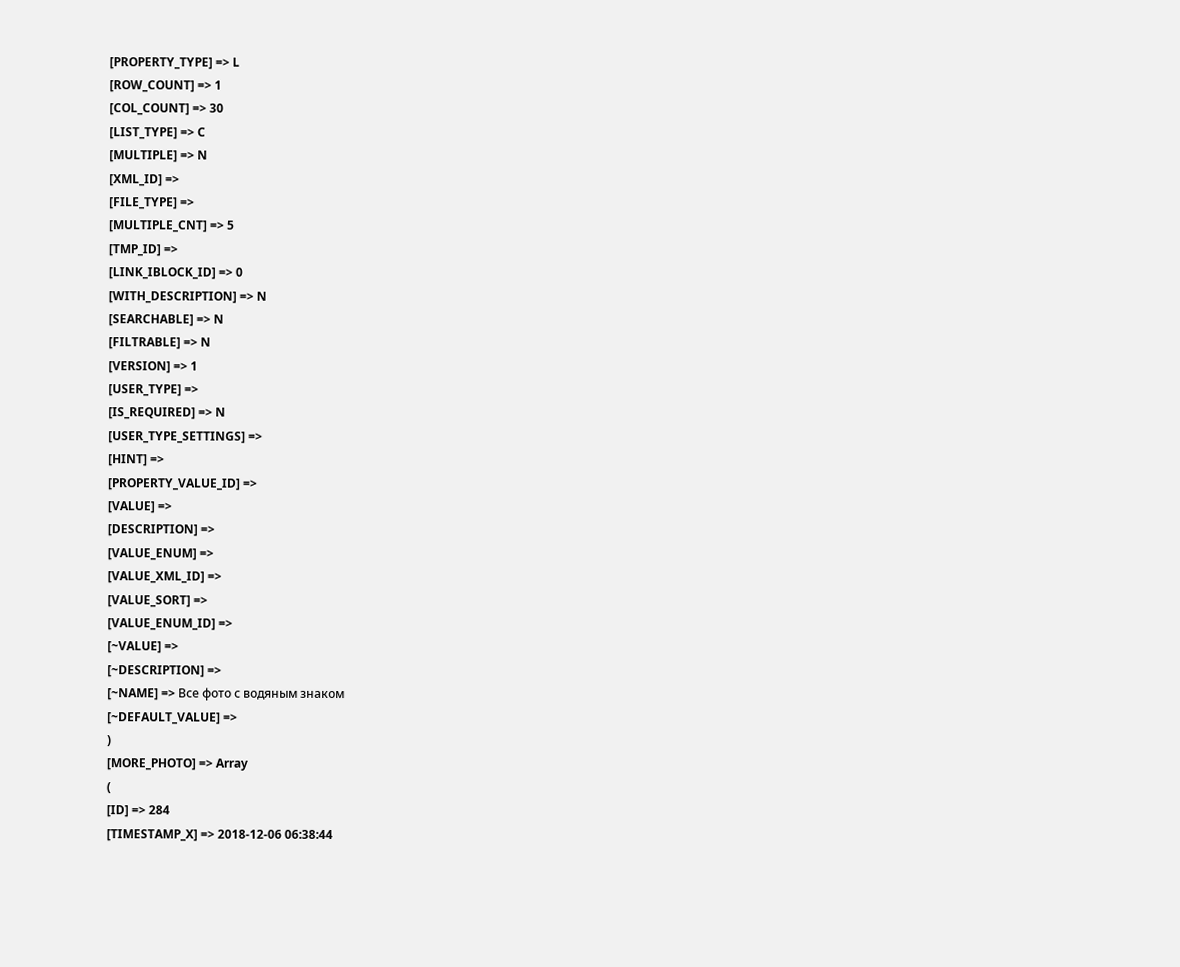[PROPERTY_TYPE] => L
[ROW_COUNT] => 1
[COL_COUNT] => 30
[LIST_TYPE] => C
[MULTIPLE] => N
[XML_ID] =>
[FILE_TYPE] =>
[MULTIPLE_CNT] => 5
[TMP_ID] =>
[LINK_IBLOCK_ID] => 0
[WITH_DESCRIPTION] => N
[SEARCHABLE] => N
[FILTRABLE] => N
[VERSION] => 1
[USER_TYPE] =>
[IS_REQUIRED] => N
[USER_TYPE_SETTINGS] =>
[HINT] =>
[PROPERTY_VALUE_ID] =>
[VALUE] =>
[DESCRIPTION] =>
[VALUE_ENUM] =>
[VALUE_XML_ID] =>
[VALUE_SORT] =>
[VALUE_ENUM_ID] =>
[~VALUE] =>
[~DESCRIPTION] =>
[~NAME] => Все фото с водяным знаком
[~DEFAULT_VALUE] =>
)
[MORE_PHOTO] => Array
(
[ID] => 284
[TIMESTAMP_X] => 2018-12-06 06:38:44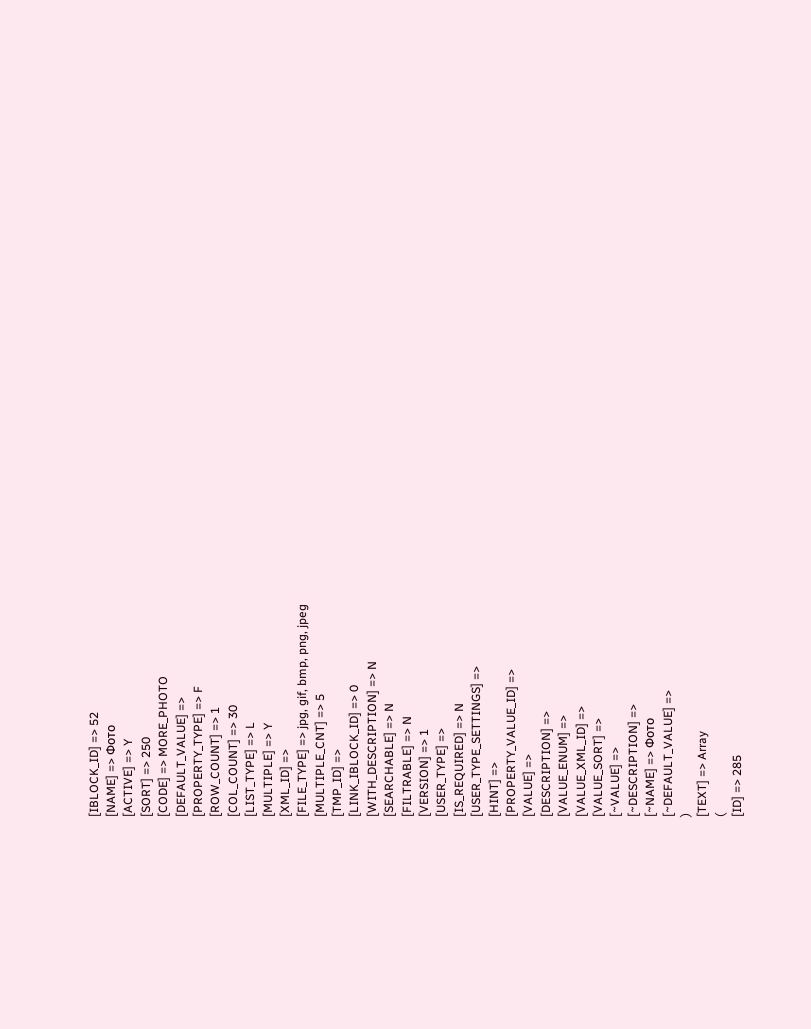[IBLOCK_ID] => 52
[NAME] => Фото
[ACTIVE] => Y
[SORT] => 250
[CODE] => MORE_PHOTO
[DEFAULT_VALUE] =>
[PROPERTY_TYPE] => F
[ROW_COUNT] => 1
[COL_COUNT] => 30
[LIST_TYPE] => L
[MULTIPLE] => Y
[XML_ID] =>
[FILE_TYPE] => jpg, gif, bmp, png, jpeg
[MULTIPLE_CNT] => 5
[TMP_ID] =>
[LINK_IBLOCK_ID] => 0
[WITH_DESCRIPTION] => N
[SEARCHABLE] => N
[FILTRABLE] => N
[VERSION] => 1
[USER_TYPE] =>
[IS_REQUIRED] => N
[USER_TYPE_SETTINGS] =>
[HINT] =>
[PROPERTY_VALUE_ID] =>
[VALUE] =>
[DESCRIPTION] =>
[VALUE_ENUM] =>
[VALUE_XML_ID] =>
[VALUE_SORT] =>
[~VALUE] =>
[~DESCRIPTION] =>
[~NAME] => Фото
[~DEFAULT_VALUE] =>
)
[TEXT] => Array
(
[ID] => 285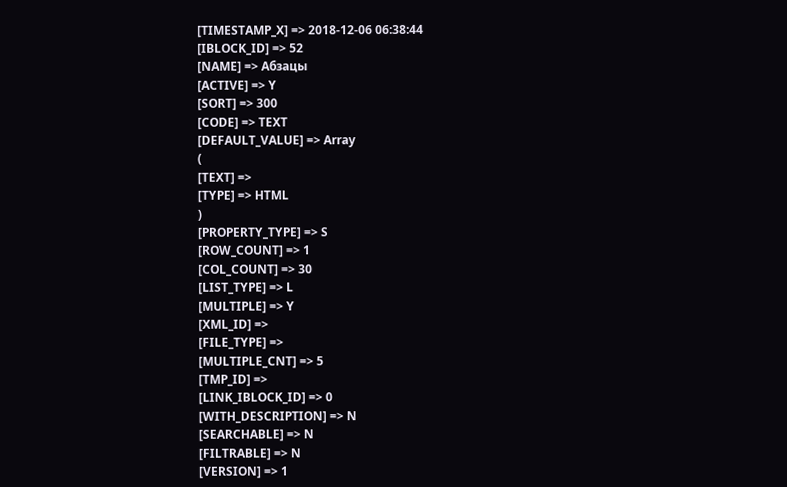[TIMESTAMP_X] => 2018-12-06 06:38:44
[IBLOCK_ID] => 52
[NAME] => Абзацы
[ACTIVE] => Y
[SORT] => 300
[CODE] => TEXT
[DEFAULT_VALUE] => Array
(
[TEXT] =>
[TYPE] => HTML
)
[PROPERTY_TYPE] => S
[ROW_COUNT] => 1
[COL_COUNT] => 30
[LIST_TYPE] => L
[MULTIPLE] => Y
[XML_ID] =>
[FILE_TYPE] =>
[MULTIPLE_CNT] => 5
[TMP_ID] =>
[LINK_IBLOCK_ID] => 0
[WITH_DESCRIPTION] => N
[SEARCHABLE] => N
[FILTRABLE] => N
[VERSION] => 1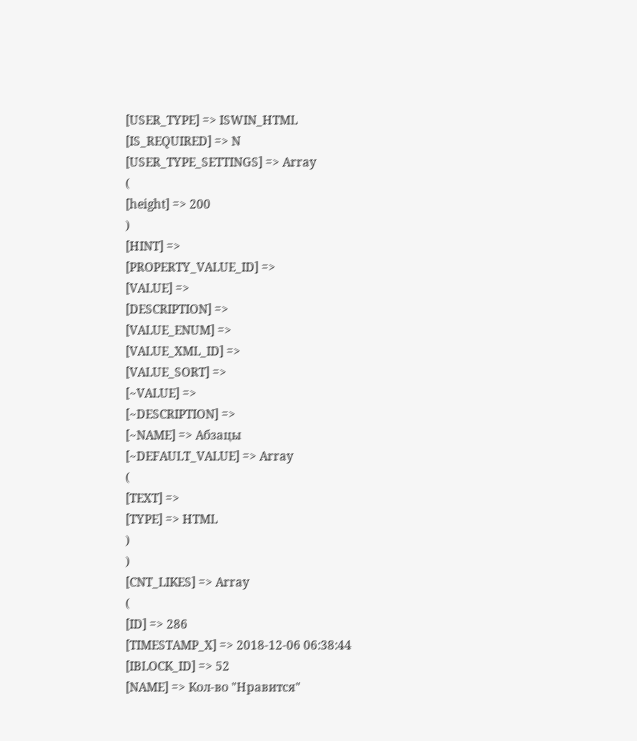[USER_TYPE] => ISWIN_HTML
[IS_REQUIRED] => N
[USER_TYPE_SETTINGS] => Array
(
[height] => 200
)
[HINT] =>
[PROPERTY_VALUE_ID] =>
[VALUE] =>
[DESCRIPTION] =>
[VALUE_ENUM] =>
[VALUE_XML_ID] =>
[VALUE_SORT] =>
[~VALUE] =>
[~DESCRIPTION] =>
[~NAME] => Абзацы
[~DEFAULT_VALUE] => Array
(
[TEXT] =>
[TYPE] => HTML
)
)
[CNT_LIKES] => Array
(
[ID] => 286
[TIMESTAMP_X] => 2018-12-06 06:38:44
[IBLOCK_ID] => 52
[NAME] => Кол-во "Нравится"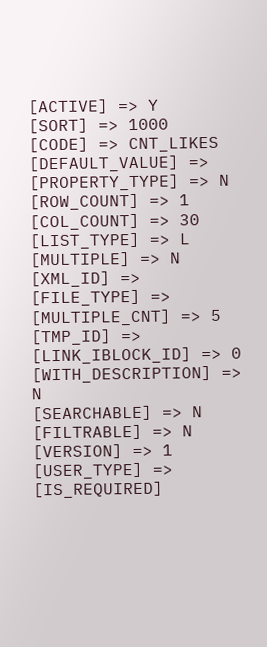[ACTIVE] => Y
[SORT] => 1000
[CODE] => CNT_LIKES
[DEFAULT_VALUE] =>
[PROPERTY_TYPE] => N
[ROW_COUNT] => 1
[COL_COUNT] => 30
[LIST_TYPE] => L
[MULTIPLE] => N
[XML_ID] =>
[FILE_TYPE] =>
[MULTIPLE_CNT] => 5
[TMP_ID] =>
[LINK_IBLOCK_ID] => 0
[WITH_DESCRIPTION] => N
[SEARCHABLE] => N
[FILTRABLE] => N
[VERSION] => 1
[USER_TYPE] =>
[IS_REQUIRED]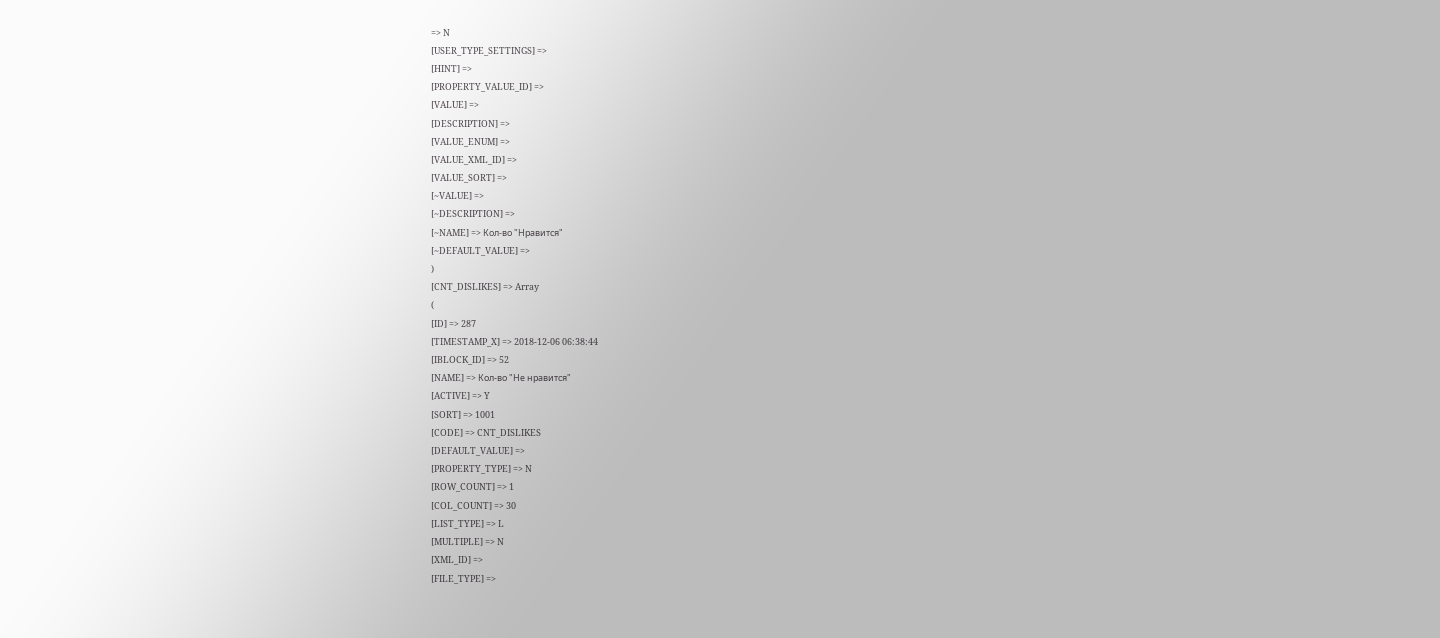=> N
[USER_TYPE_SETTINGS] =>
[HINT] =>
[PROPERTY_VALUE_ID] =>
[VALUE] =>
[DESCRIPTION] =>
[VALUE_ENUM] =>
[VALUE_XML_ID] =>
[VALUE_SORT] =>
[~VALUE] =>
[~DESCRIPTION] =>
[~NAME] => Кол-во "Нравится"
[~DEFAULT_VALUE] =>
)
[CNT_DISLIKES] => Array
(
[ID] => 287
[TIMESTAMP_X] => 2018-12-06 06:38:44
[IBLOCK_ID] => 52
[NAME] => Кол-во "Не нравится"
[ACTIVE] => Y
[SORT] => 1001
[CODE] => CNT_DISLIKES
[DEFAULT_VALUE] =>
[PROPERTY_TYPE] => N
[ROW_COUNT] => 1
[COL_COUNT] => 30
[LIST_TYPE] => L
[MULTIPLE] => N
[XML_ID] =>
[FILE_TYPE] =>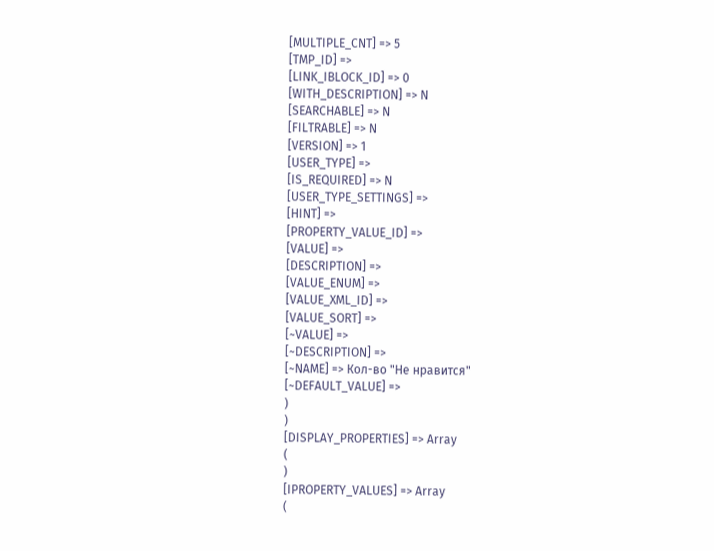[MULTIPLE_CNT] => 5
[TMP_ID] =>
[LINK_IBLOCK_ID] => 0
[WITH_DESCRIPTION] => N
[SEARCHABLE] => N
[FILTRABLE] => N
[VERSION] => 1
[USER_TYPE] =>
[IS_REQUIRED] => N
[USER_TYPE_SETTINGS] =>
[HINT] =>
[PROPERTY_VALUE_ID] =>
[VALUE] =>
[DESCRIPTION] =>
[VALUE_ENUM] =>
[VALUE_XML_ID] =>
[VALUE_SORT] =>
[~VALUE] =>
[~DESCRIPTION] =>
[~NAME] => Кол-во "Не нравится"
[~DEFAULT_VALUE] =>
)
)
[DISPLAY_PROPERTIES] => Array
(
)
[IPROPERTY_VALUES] => Array
(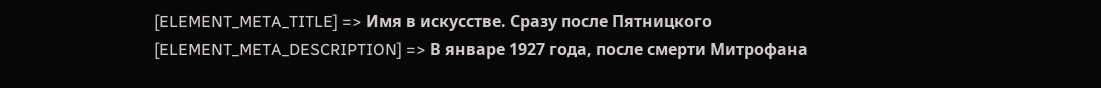[ELEMENT_META_TITLE] => Имя в искусстве. Сразу после Пятницкого
[ELEMENT_META_DESCRIPTION] => В январе 1927 года, после смерти Митрофана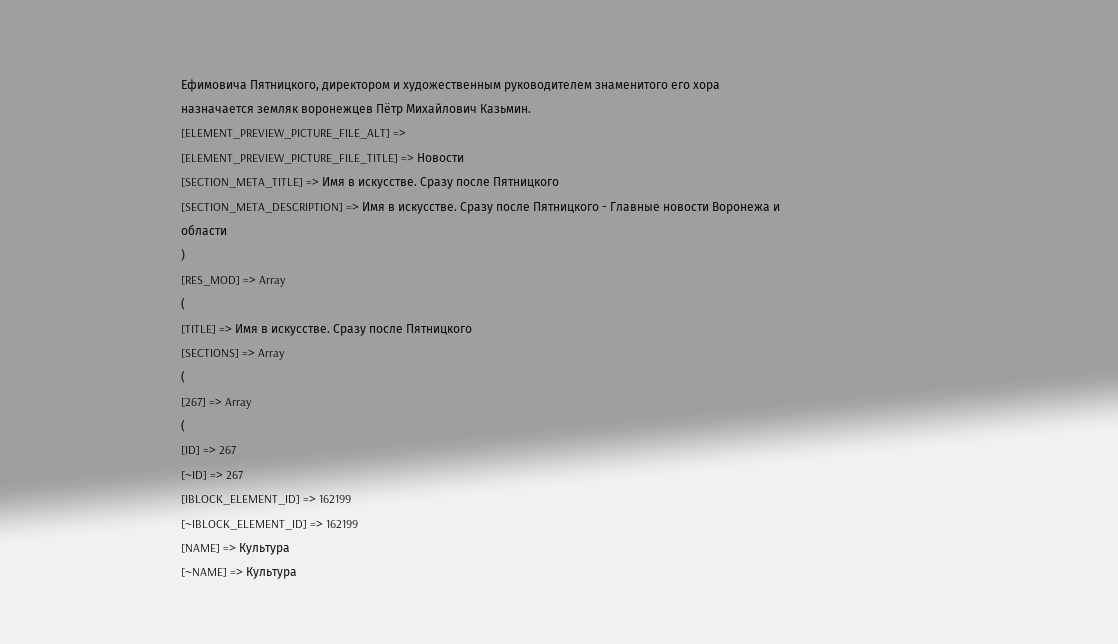Ефимовича Пятницкого, директором и художественным руководителем знаменитого его хора назначается земляк воронежцев Пётр Михайлович Казьмин.
[ELEMENT_PREVIEW_PICTURE_FILE_ALT] =>
[ELEMENT_PREVIEW_PICTURE_FILE_TITLE] => Новости
[SECTION_META_TITLE] => Имя в искусстве. Сразу после Пятницкого
[SECTION_META_DESCRIPTION] => Имя в искусстве. Сразу после Пятницкого - Главные новости Воронежа и области
)
[RES_MOD] => Array
(
[TITLE] => Имя в искусстве. Сразу после Пятницкого
[SECTIONS] => Array
(
[267] => Array
(
[ID] => 267
[~ID] => 267
[IBLOCK_ELEMENT_ID] => 162199
[~IBLOCK_ELEMENT_ID] => 162199
[NAME] => Культура
[~NAME] => Культура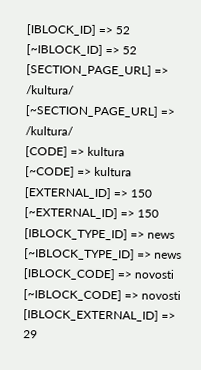[IBLOCK_ID] => 52
[~IBLOCK_ID] => 52
[SECTION_PAGE_URL] => /kultura/
[~SECTION_PAGE_URL] => /kultura/
[CODE] => kultura
[~CODE] => kultura
[EXTERNAL_ID] => 150
[~EXTERNAL_ID] => 150
[IBLOCK_TYPE_ID] => news
[~IBLOCK_TYPE_ID] => news
[IBLOCK_CODE] => novosti
[~IBLOCK_CODE] => novosti
[IBLOCK_EXTERNAL_ID] => 29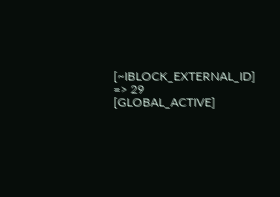[~IBLOCK_EXTERNAL_ID] => 29
[GLOBAL_ACTIVE]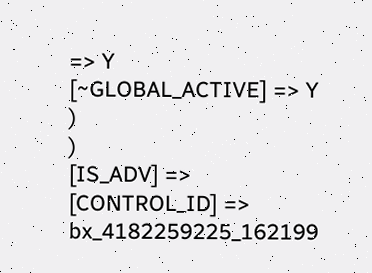=> Y
[~GLOBAL_ACTIVE] => Y
)
)
[IS_ADV] =>
[CONTROL_ID] => bx_4182259225_162199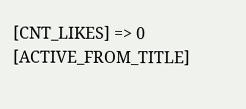[CNT_LIKES] => 0
[ACTIVE_FROM_TITLE]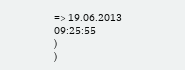=> 19.06.2013 09:25:55
)
)